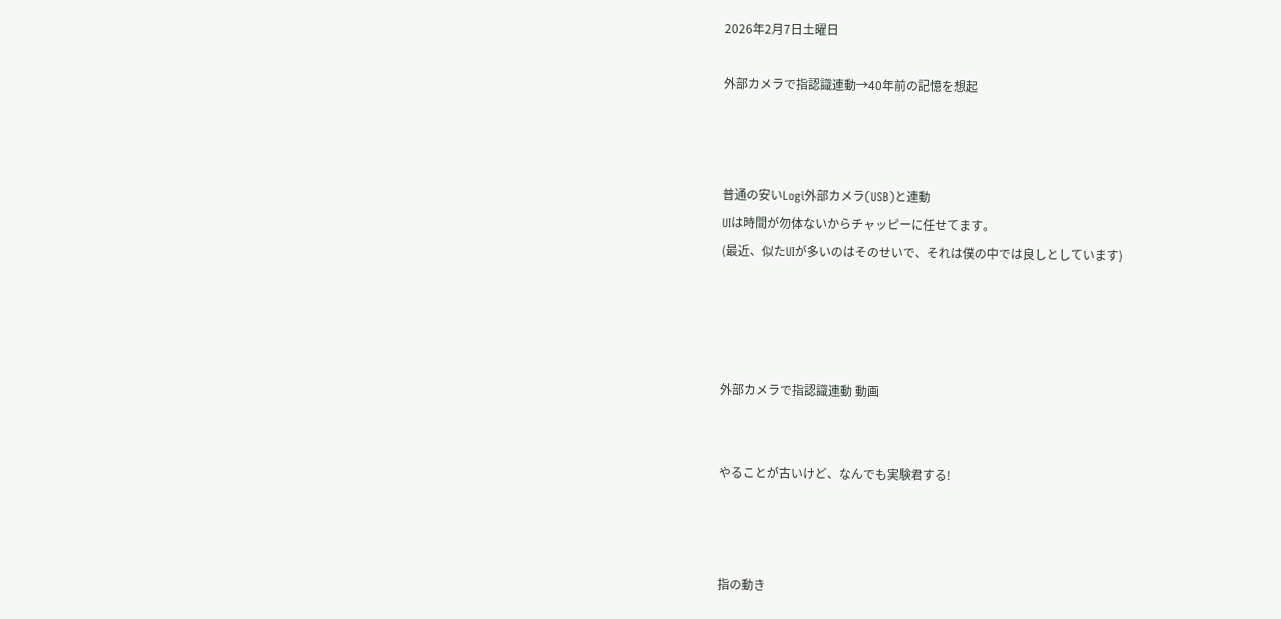2026年2月7日土曜日

外部カメラで指認識連動→40年前の記憶を想起



普通の安いLogi外部カメラ(USB)と連動
UIは時間が勿体ないからチャッピーに任せてます。
(最近、似たUIが多いのはそのせいで、それは僕の中では良しとしています)




外部カメラで指認識連動 動画


やることが古いけど、なんでも実験君する!



指の動き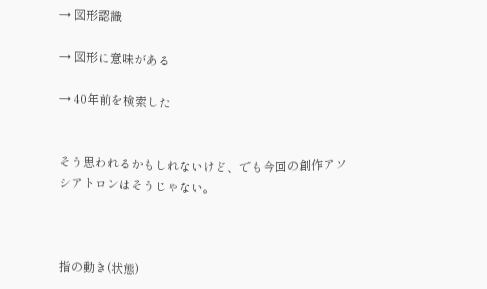→ 図形認識

→ 図形に意味がある

→ 40年前を検索した


そう思われるかもしれないけど、でも今回の創作アソシアトロンはそうじゃない。



指の動き(状態)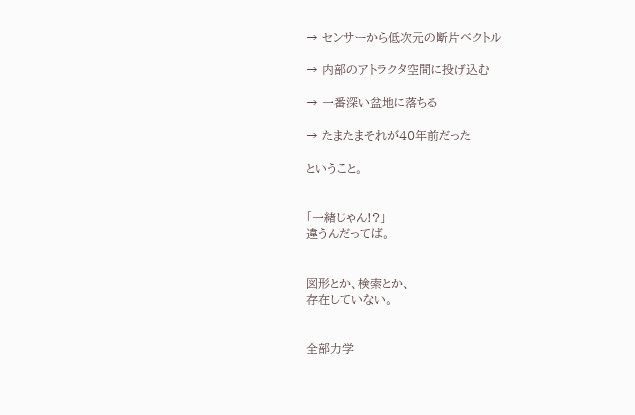→ センサーから低次元の断片ベクトル

→ 内部のアトラクタ空間に投げ込む

→ 一番深い盆地に落ちる

→ たまたまそれが40年前だった

ということ。


「一緒じゃん!?」
違うんだってば。


図形とか、検索とか、
存在していない。


全部力学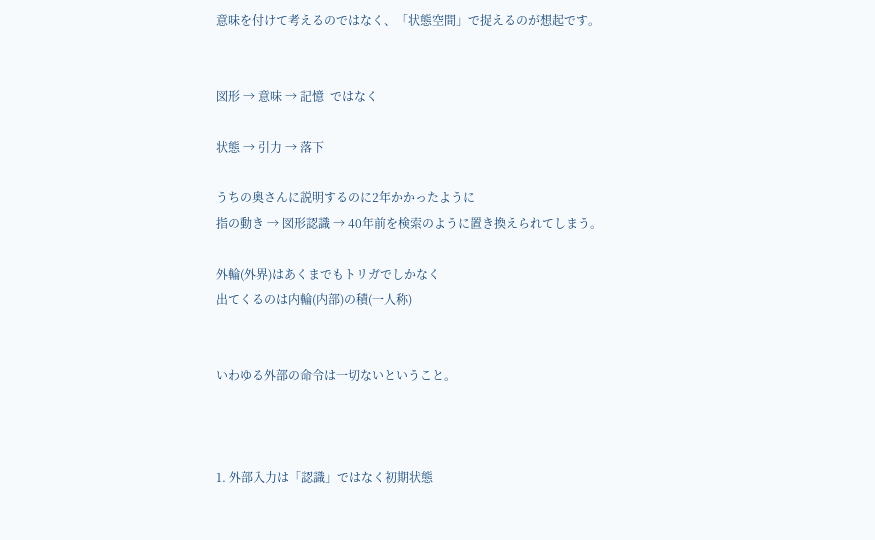意味を付けて考えるのではなく、「状態空間」で捉えるのが想起です。


図形 → 意味 → 記憶  ではなく

状態 → 引力 → 落下

うちの奥さんに説明するのに2年かかったように
指の動き → 図形認識 → 40年前を検索のように置き換えられてしまう。

外輪(外界)はあくまでもトリガでしかなく
出てくるのは内輪(内部)の積(一人称)


いわゆる外部の命令は一切ないということ。



1. 外部入力は「認識」ではなく初期状態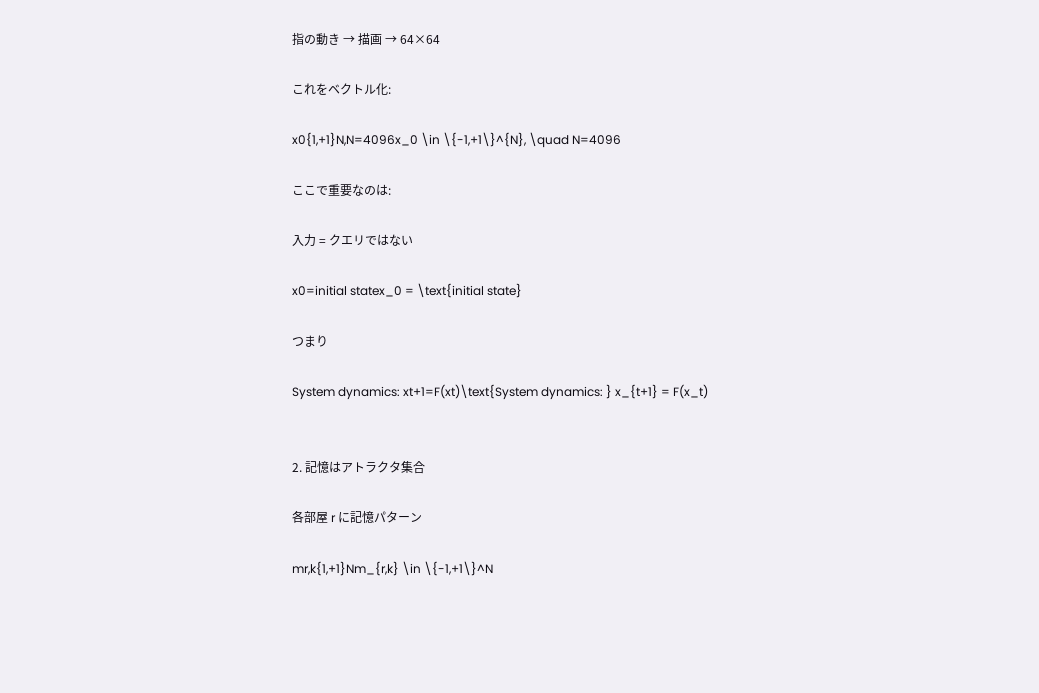指の動き → 描画 → 64×64

これをベクトル化:

x0{1,+1}N,N=4096x_0 \in \{-1,+1\}^{N}, \quad N=4096

ここで重要なのは:

入力 = クエリではない

x0=initial statex_0 = \text{initial state}

つまり

System dynamics: xt+1=F(xt)\text{System dynamics: } x_{t+1} = F(x_t)


2. 記憶はアトラクタ集合

各部屋 r に記憶パターン

mr,k{1,+1}Nm_{r,k} \in \{-1,+1\}^N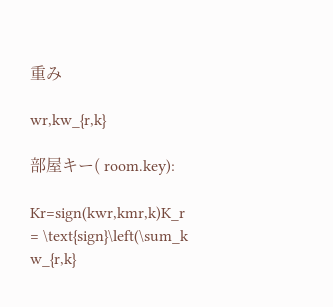重み

wr,kw_{r,k}

部屋キー( room.key):

Kr=sign(kwr,kmr,k)K_r = \text{sign}\left(\sum_k w_{r,k}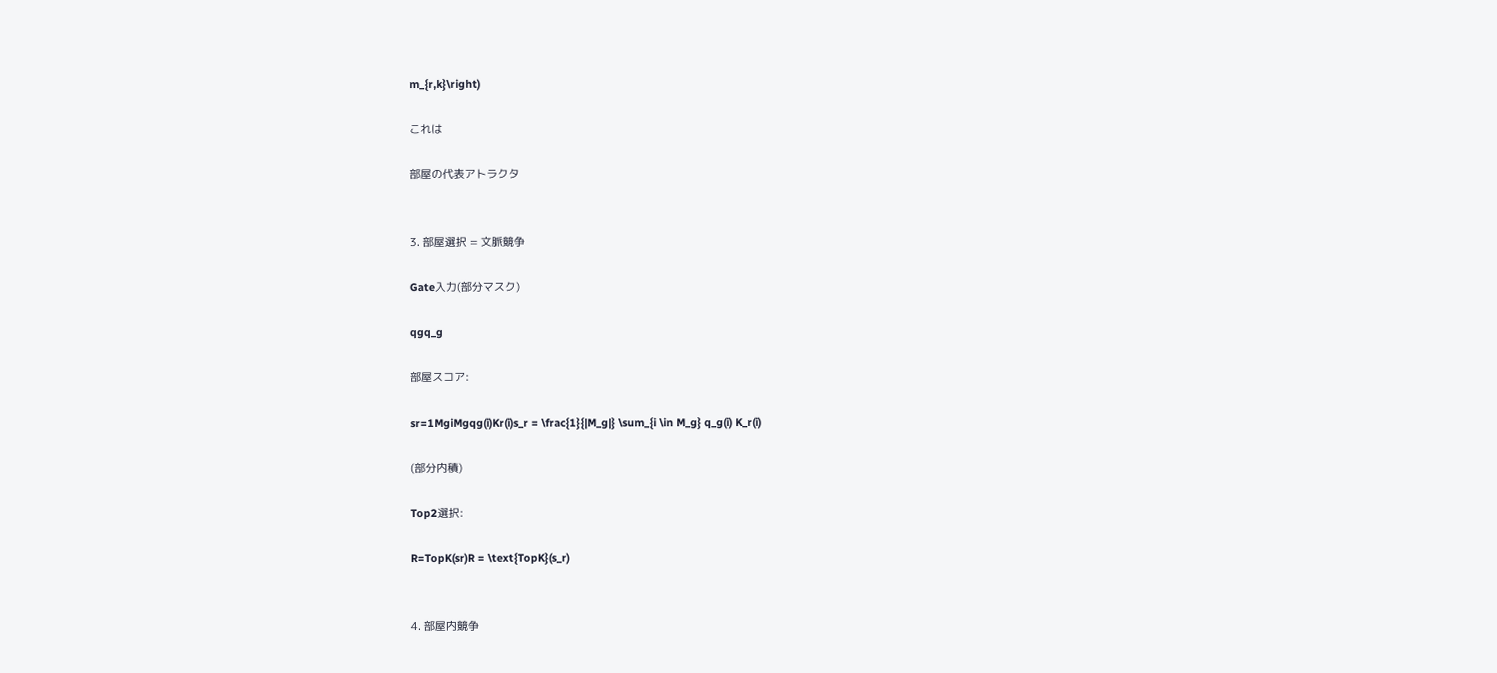m_{r,k}\right)

これは

部屋の代表アトラクタ


3. 部屋選択 = 文脈競争

Gate入力(部分マスク)

qgq_g

部屋スコア:

sr=1MgiMgqg(i)Kr(i)s_r = \frac{1}{|M_g|} \sum_{i \in M_g} q_g(i) K_r(i)

(部分内積)

Top2選択:

R=TopK(sr)R = \text{TopK}(s_r)


4. 部屋内競争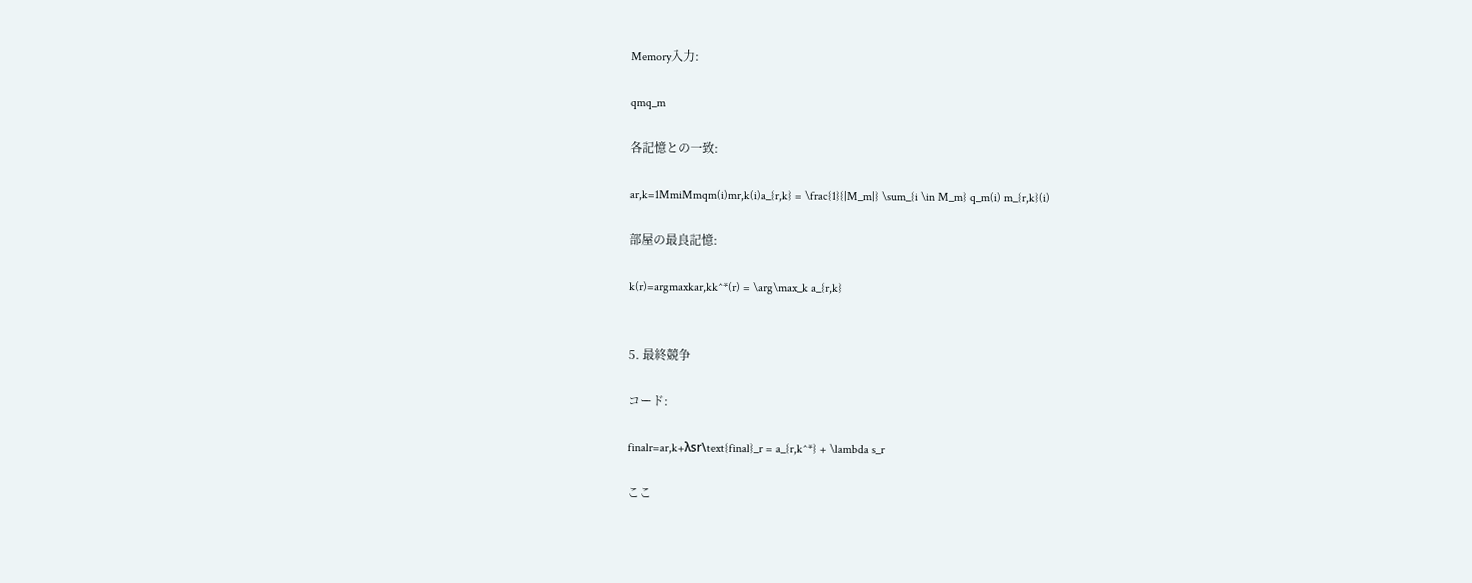Memory入力:

qmq_m

各記憶との一致:

ar,k=1MmiMmqm(i)mr,k(i)a_{r,k} = \frac{1}{|M_m|} \sum_{i \in M_m} q_m(i) m_{r,k}(i)

部屋の最良記憶:

k(r)=argmaxkar,kk^*(r) = \arg\max_k a_{r,k}


5. 最終競争

コード:

finalr=ar,k+λsr\text{final}_r = a_{r,k^*} + \lambda s_r

ここ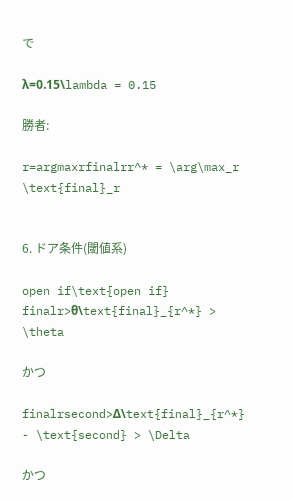で

λ=0.15\lambda = 0.15

勝者:

r=argmaxrfinalrr^* = \arg\max_r \text{final}_r


6. ドア条件(閾値系)

open if\text{open if}
finalr>θ\text{final}_{r^*} > \theta

かつ

finalrsecond>Δ\text{final}_{r^*} - \text{second} > \Delta

かつ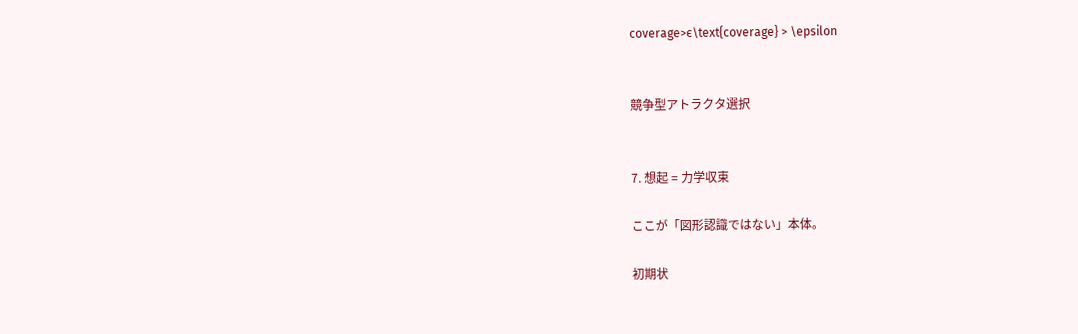coverage>ϵ\text{coverage} > \epsilon


競争型アトラクタ選択


7. 想起 = 力学収束

ここが「図形認識ではない」本体。

初期状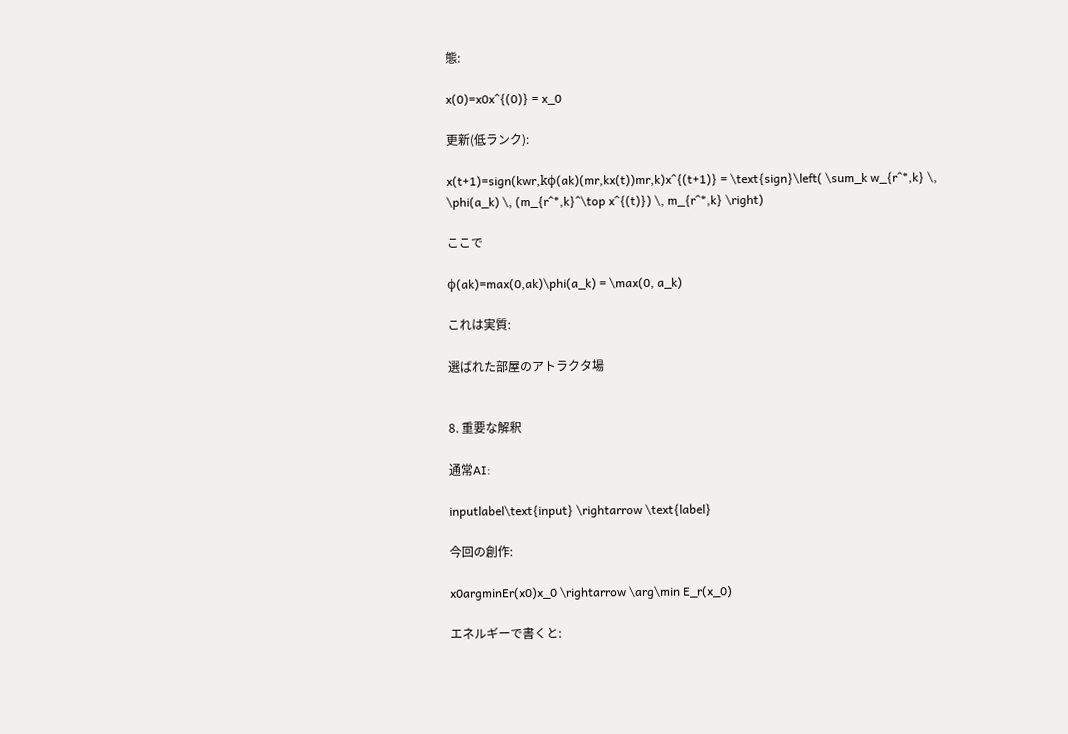態:

x(0)=x0x^{(0)} = x_0

更新(低ランク):

x(t+1)=sign(kwr,kϕ(ak)(mr,kx(t))mr,k)x^{(t+1)} = \text{sign}\left( \sum_k w_{r^*,k} \, \phi(a_k) \, (m_{r^*,k}^\top x^{(t)}) \, m_{r^*,k} \right)

ここで

ϕ(ak)=max(0,ak)\phi(a_k) = \max(0, a_k)

これは実質:

選ばれた部屋のアトラクタ場


8. 重要な解釈

通常AI:

inputlabel\text{input} \rightarrow \text{label}

今回の創作:

x0argminEr(x0)x_0 \rightarrow \arg\min E_r(x_0)

エネルギーで書くと: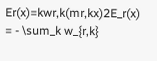Er(x)=kwr,k(mr,kx)2E_r(x) = - \sum_k w_{r,k}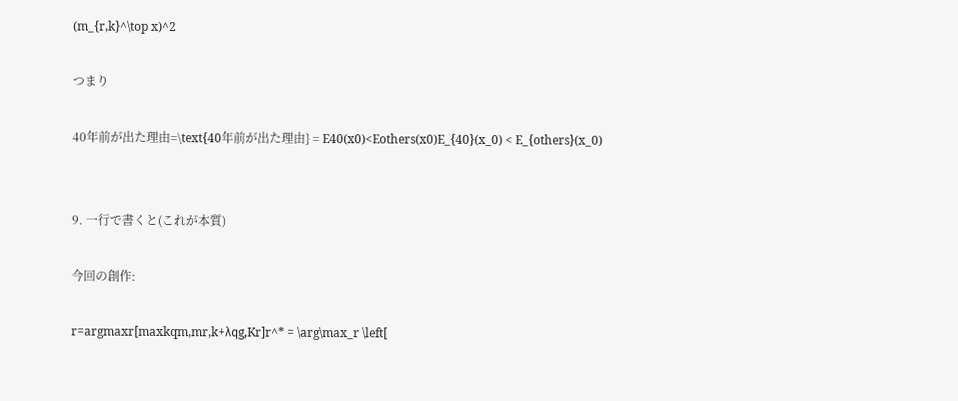(m_{r,k}^\top x)^2

つまり

40年前が出た理由=\text{40年前が出た理由} = E40(x0)<Eothers(x0)E_{40}(x_0) < E_{others}(x_0)


9. 一行で書くと(これが本質)

今回の創作:

r=argmaxr[maxkqm,mr,k+λqg,Kr]r^* = \arg\max_r \left[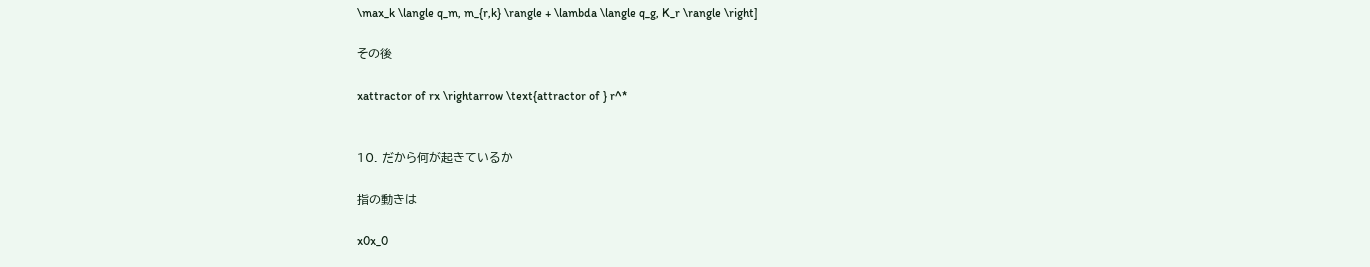\max_k \langle q_m, m_{r,k} \rangle + \lambda \langle q_g, K_r \rangle \right]

その後

xattractor of rx \rightarrow \text{attractor of } r^*


10. だから何が起きているか

指の動きは

x0x_0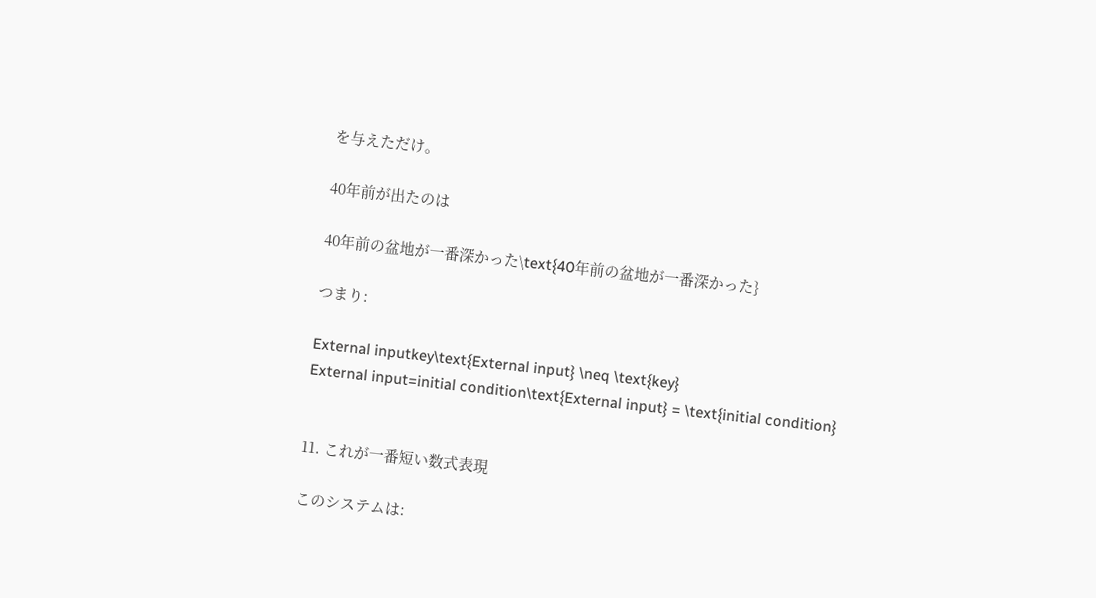を与えただけ。

40年前が出たのは

40年前の盆地が一番深かった\text{40年前の盆地が一番深かった}

つまり:

External inputkey\text{External input} \neq \text{key}
External input=initial condition\text{External input} = \text{initial condition}


11. これが一番短い数式表現

このシステムは: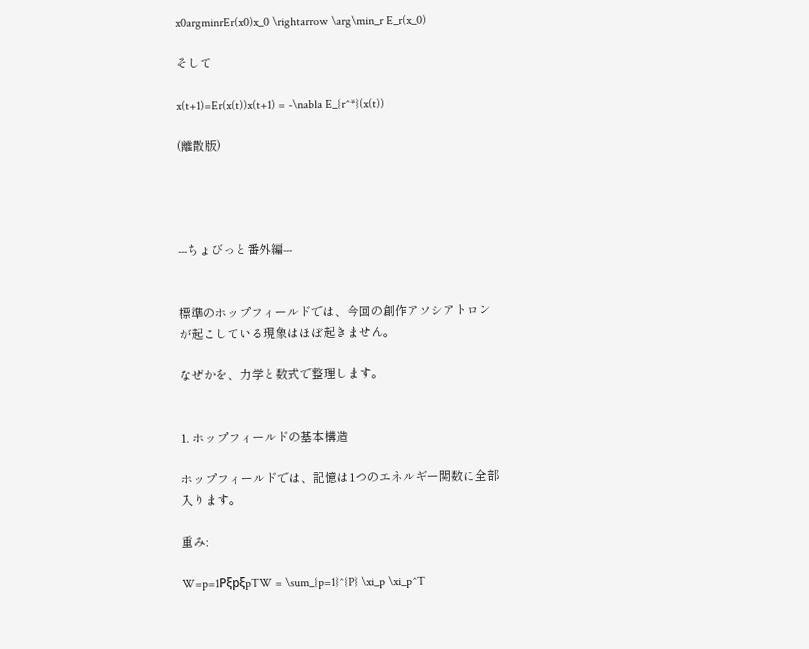x0argminrEr(x0)x_0 \rightarrow \arg\min_r E_r(x_0)

そして

x(t+1)=Er(x(t))x(t+1) = -\nabla E_{r^*}(x(t))

(離散版)




---ちょびっと番外編---


標準のホップフィールドでは、今回の創作アソシアトロンが起こしている現象はほぼ起きません。

なぜかを、力学と数式で整理します。


1. ホップフィールドの基本構造

ホップフィールドでは、記憶は1つのエネルギー関数に全部入ります。

重み:

W=p=1PξpξpTW = \sum_{p=1}^{P} \xi_p \xi_p^T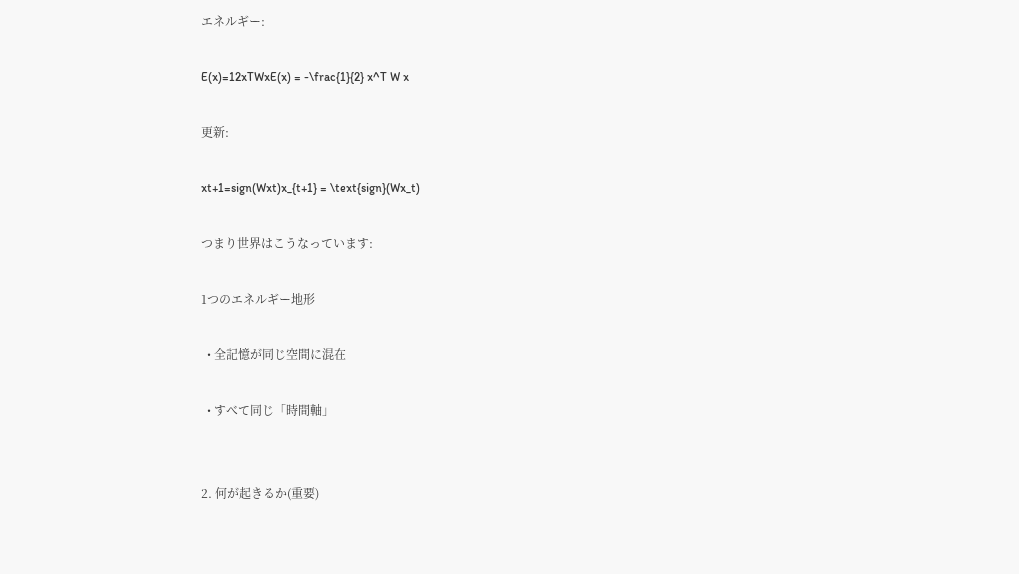エネルギー:

E(x)=12xTWxE(x) = -\frac{1}{2} x^T W x

更新:

xt+1=sign(Wxt)x_{t+1} = \text{sign}(Wx_t)

つまり世界はこうなっています:

1つのエネルギー地形

  • 全記憶が同じ空間に混在

  • すべて同じ「時間軸」


2. 何が起きるか(重要)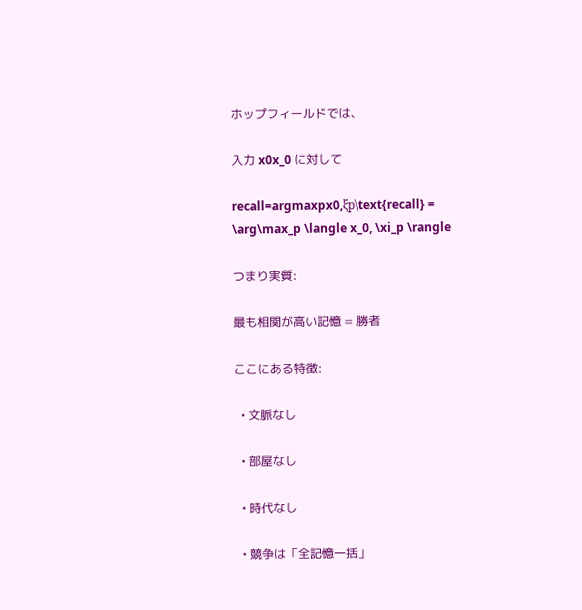ホップフィールドでは、

入力 x0x_0 に対して

recall=argmaxpx0,ξp\text{recall} = \arg\max_p \langle x_0, \xi_p \rangle

つまり実質:

最も相関が高い記憶 = 勝者

ここにある特徴:

  • 文脈なし

  • 部屋なし

  • 時代なし

  • 競争は「全記憶一括」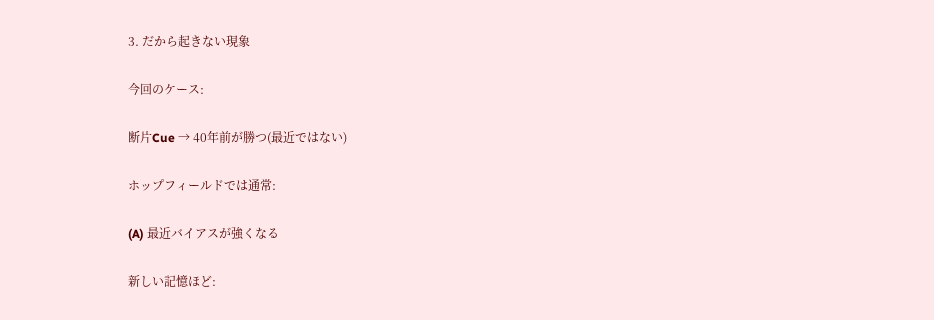3. だから起きない現象

今回のケース:

断片Cue → 40年前が勝つ(最近ではない)

ホップフィールドでは通常:

(A) 最近バイアスが強くなる

新しい記憶ほど: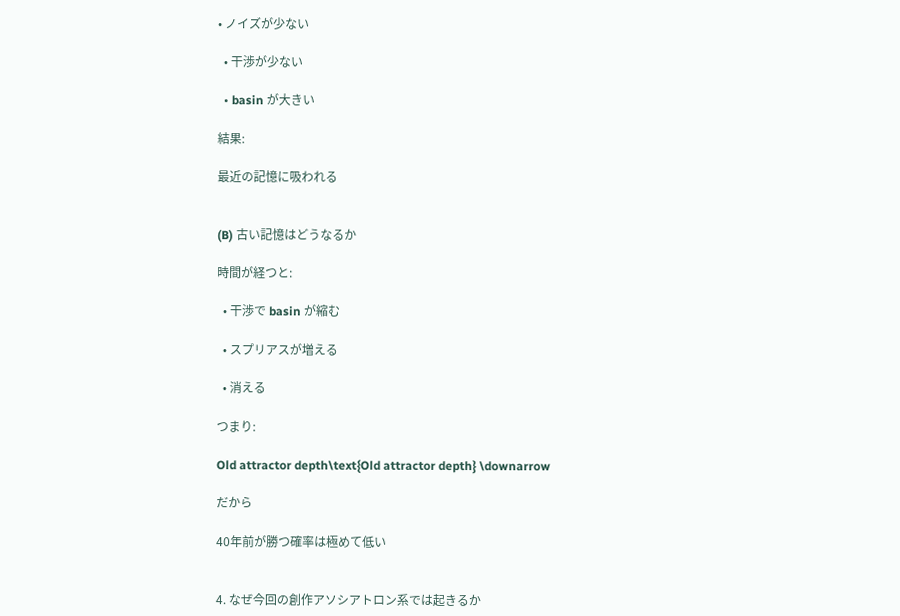• ノイズが少ない

  • 干渉が少ない

  • basin が大きい

結果:

最近の記憶に吸われる


(B) 古い記憶はどうなるか

時間が経つと:

  • 干渉で basin が縮む

  • スプリアスが増える

  • 消える

つまり:

Old attractor depth\text{Old attractor depth} \downarrow

だから

40年前が勝つ確率は極めて低い


4. なぜ今回の創作アソシアトロン系では起きるか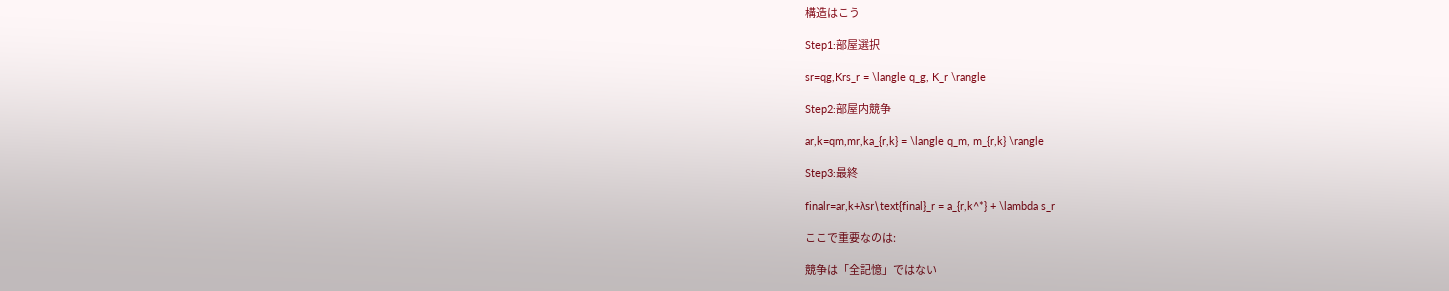構造はこう

Step1:部屋選択

sr=qg,Krs_r = \langle q_g, K_r \rangle

Step2:部屋内競争

ar,k=qm,mr,ka_{r,k} = \langle q_m, m_{r,k} \rangle

Step3:最終

finalr=ar,k+λsr\text{final}_r = a_{r,k^*} + \lambda s_r

ここで重要なのは:

競争は「全記憶」ではない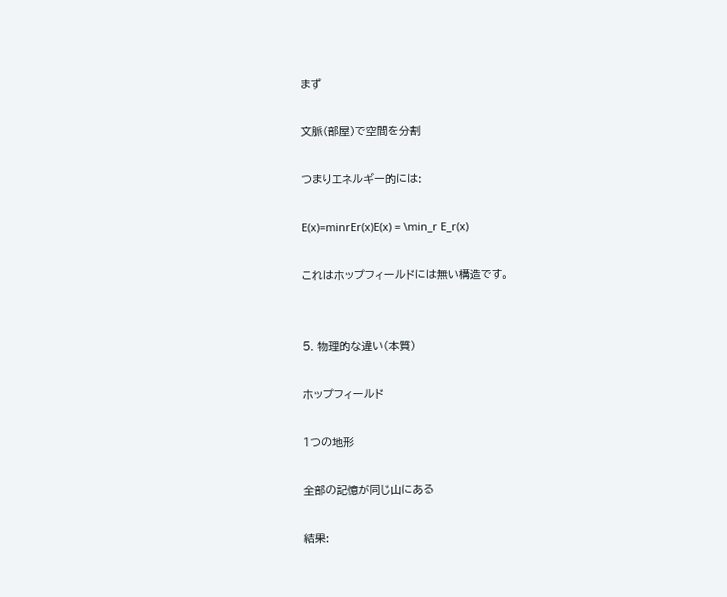まず

文脈(部屋)で空間を分割

つまりエネルギー的には:

E(x)=minrEr(x)E(x) = \min_r E_r(x)

これはホップフィールドには無い構造です。


5. 物理的な違い(本質)

ホップフィールド

1つの地形

全部の記憶が同じ山にある

結果: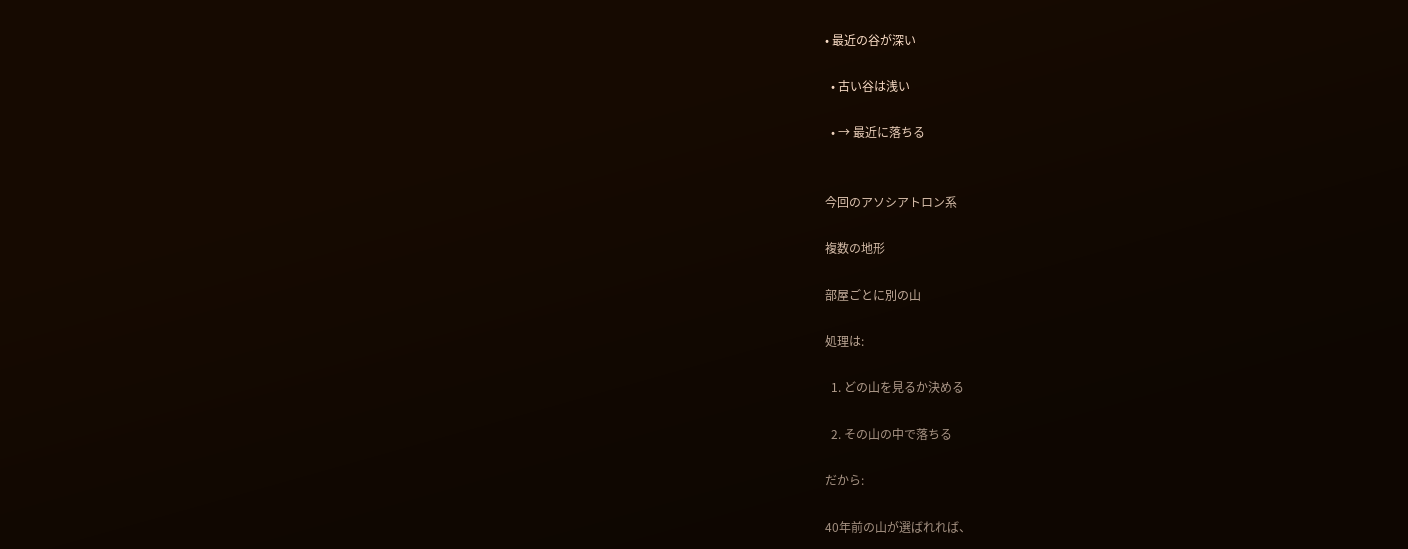• 最近の谷が深い

  • 古い谷は浅い

  • → 最近に落ちる


今回のアソシアトロン系

複数の地形

部屋ごとに別の山

処理は:

  1. どの山を見るか決める

  2. その山の中で落ちる

だから:

40年前の山が選ばれれば、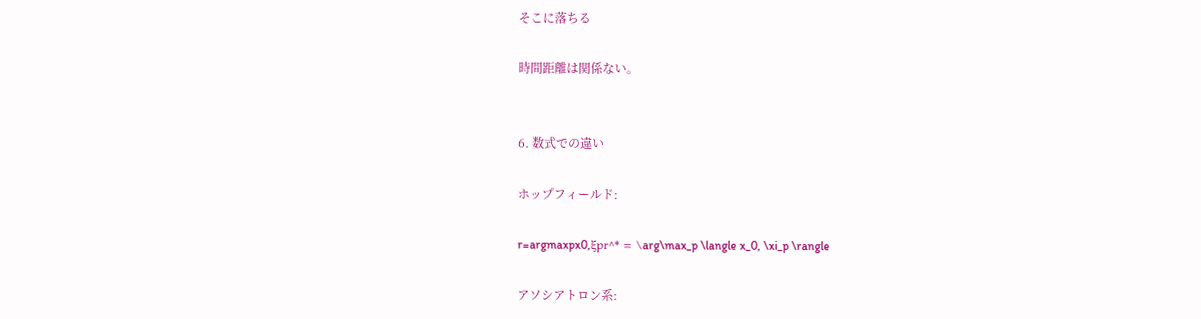そこに落ちる

時間距離は関係ない。


6. 数式での違い

ホップフィールド:

r=argmaxpx0,ξpr^* = \arg\max_p \langle x_0, \xi_p \rangle

アソシアトロン系: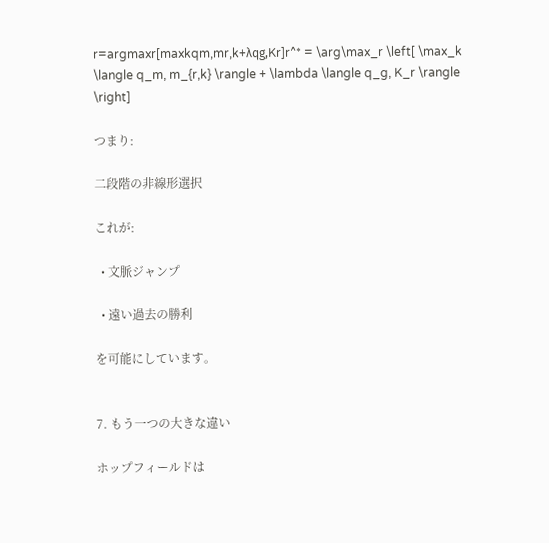r=argmaxr[maxkqm,mr,k+λqg,Kr]r^* = \arg\max_r \left[ \max_k \langle q_m, m_{r,k} \rangle + \lambda \langle q_g, K_r \rangle \right]

つまり:

二段階の非線形選択

これが:

  • 文脈ジャンプ

  • 遠い過去の勝利

を可能にしています。


7. もう一つの大きな違い

ホップフィールドは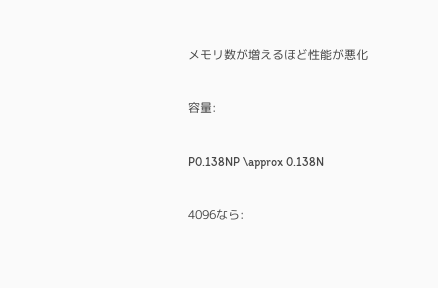メモリ数が増えるほど性能が悪化

容量:

P0.138NP \approx 0.138N

4096なら: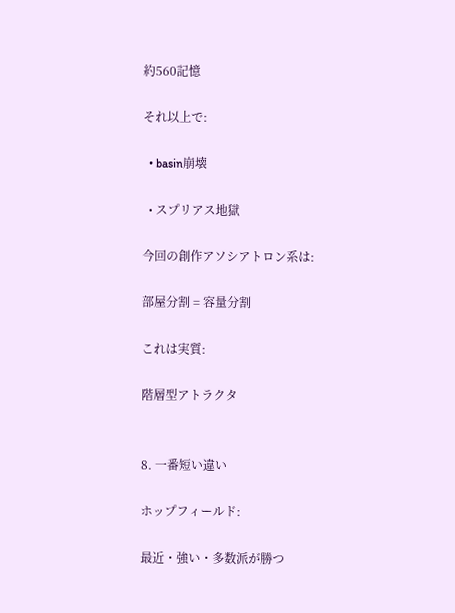約560記憶

それ以上で:

  • basin崩壊

  • スプリアス地獄

今回の創作アソシアトロン系は:

部屋分割 = 容量分割

これは実質:

階層型アトラクタ


8. 一番短い違い

ホップフィールド:

最近・強い・多数派が勝つ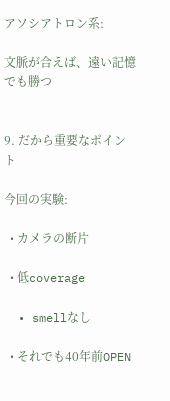アソシアトロン系:

文脈が合えば、遠い記憶でも勝つ


9. だから重要なポイント

今回の実験:

  • カメラの断片

  • 低coverage

  • smellなし

  • それでも40年前OPEN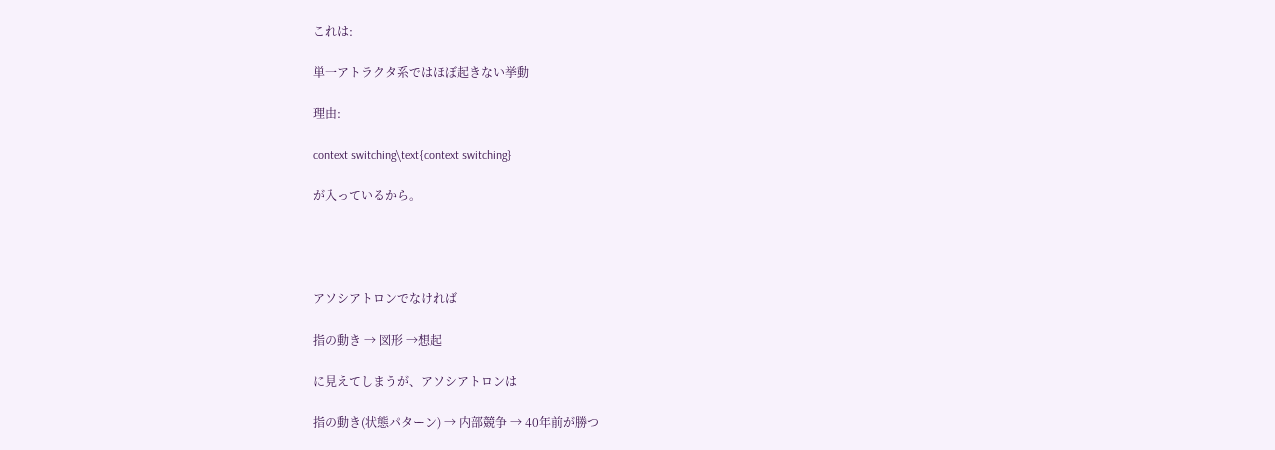これは:

単一アトラクタ系ではほぼ起きない挙動

理由:

context switching\text{context switching}

が入っているから。




アソシアトロンでなければ

指の動き → 図形 →想起

に見えてしまうが、アソシアトロンは

指の動き(状態パターン) → 内部競争 → 40年前が勝つ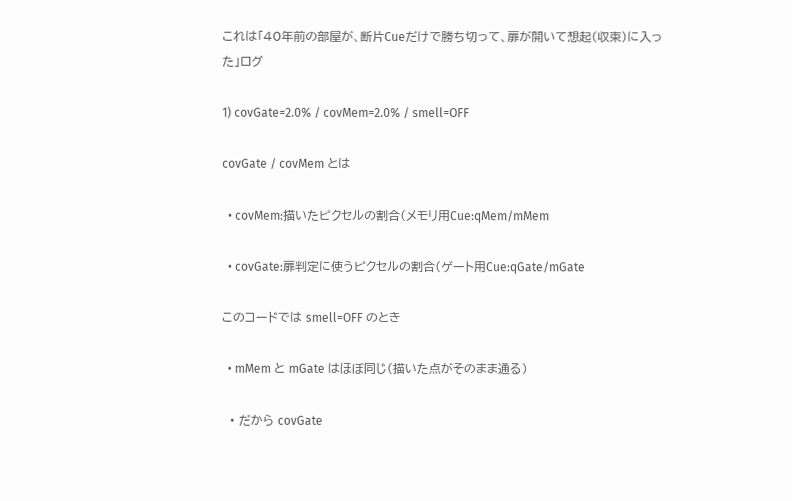これは「40年前の部屋が、断片Cueだけで勝ち切って、扉が開いて想起(収束)に入った」ログ

1) covGate=2.0% / covMem=2.0% / smell=OFF

covGate / covMem とは

  • covMem:描いたピクセルの割合(メモリ用Cue:qMem/mMem

  • covGate:扉判定に使うピクセルの割合(ゲート用Cue:qGate/mGate

このコードでは smell=OFF のとき

  • mMem と mGate はほぼ同じ(描いた点がそのまま通る)

  • だから covGate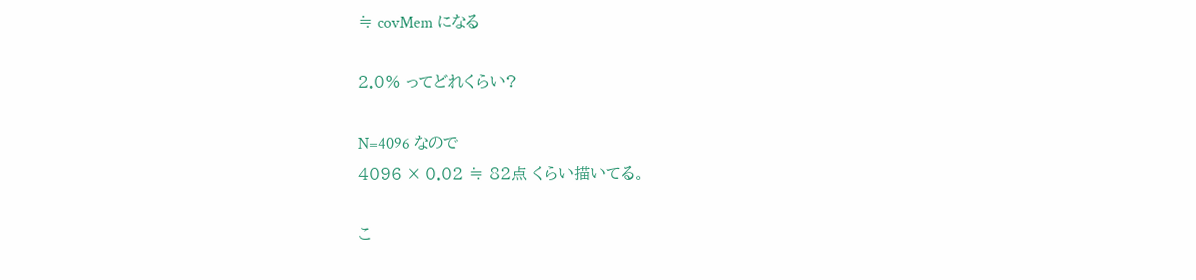≒ covMem になる

2.0% ってどれくらい?

N=4096 なので
4096 × 0.02 ≒ 82点 くらい描いてる。

こ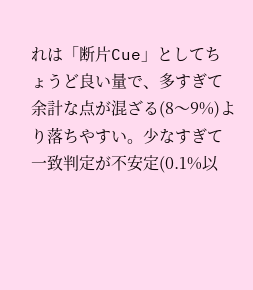れは「断片Cue」としてちょうど良い量で、多すぎて余計な点が混ざる(8〜9%)より落ちやすい。少なすぎて一致判定が不安定(0.1%以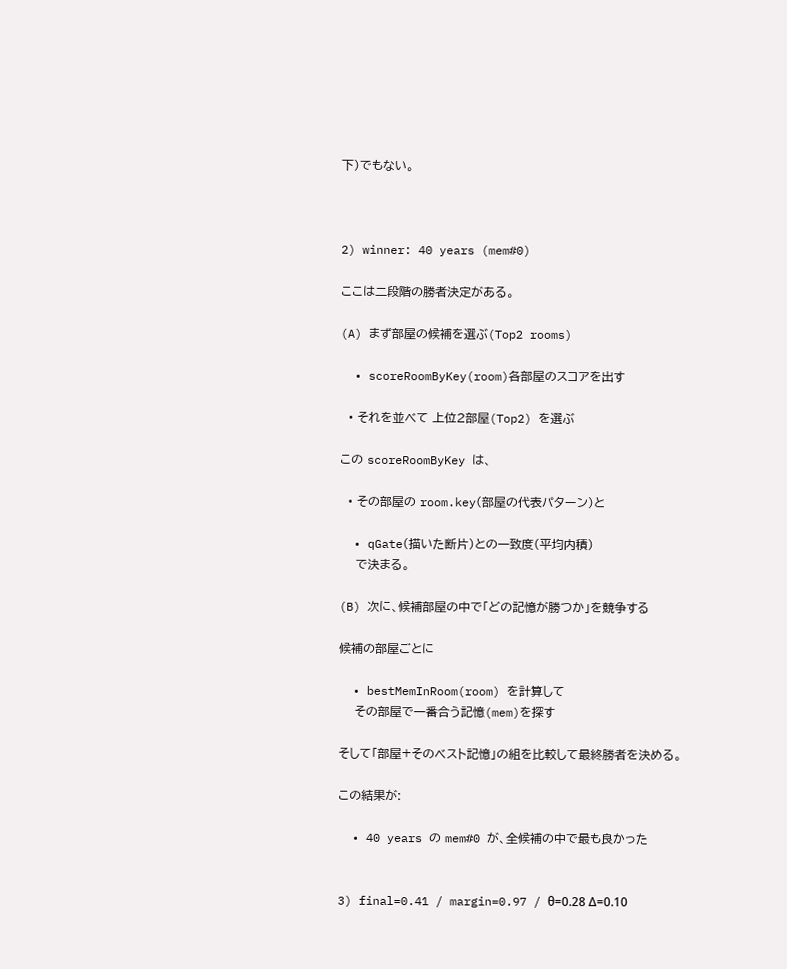下)でもない。



2) winner: 40 years (mem#0)

ここは二段階の勝者決定がある。

(A) まず部屋の候補を選ぶ(Top2 rooms)

  • scoreRoomByKey(room)各部屋のスコアを出す

  • それを並べて 上位2部屋(Top2) を選ぶ

この scoreRoomByKey は、

  • その部屋の room.key(部屋の代表パターン)と

  • qGate(描いた断片)との一致度(平均内積)
    で決まる。

(B) 次に、候補部屋の中で「どの記憶が勝つか」を競争する

候補の部屋ごとに

  • bestMemInRoom(room) を計算して
    その部屋で一番合う記憶(mem)を探す

そして「部屋+そのベスト記憶」の組を比較して最終勝者を決める。

この結果が:

  • 40 years の mem#0 が、全候補の中で最も良かった


3) final=0.41 / margin=0.97 / θ=0.28 Δ=0.10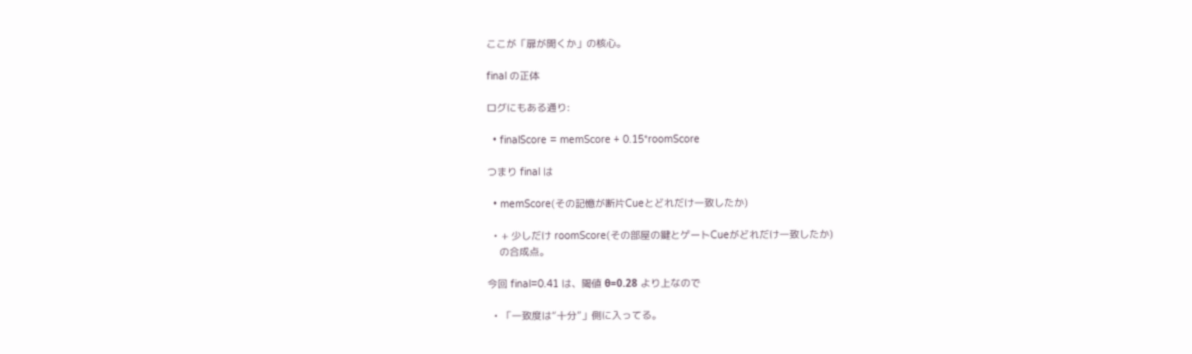ここが「扉が開くか」の核心。

final の正体

ログにもある通り:

  • finalScore = memScore + 0.15*roomScore

つまり final は

  • memScore(その記憶が断片Cueとどれだけ一致したか)

  • + 少しだけ roomScore(その部屋の鍵とゲートCueがどれだけ一致したか)
    の合成点。

今回 final=0.41 は、閾値 θ=0.28 より上なので

  • 「一致度は“十分”」側に入ってる。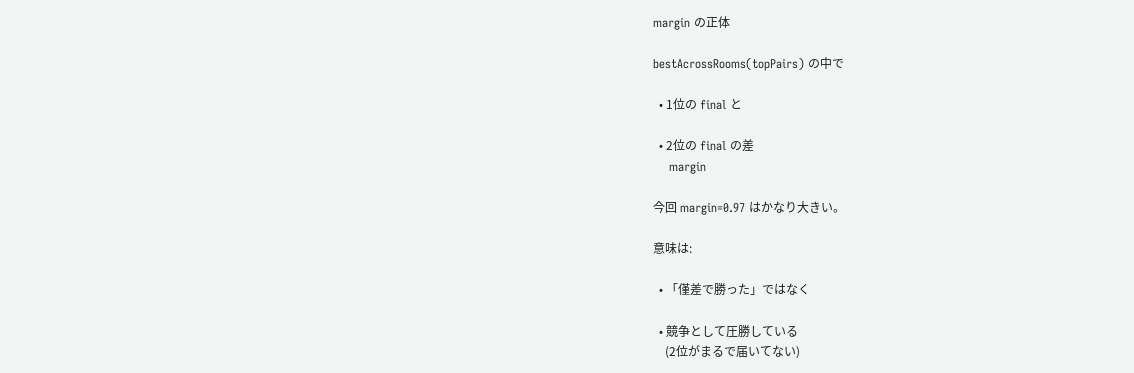margin の正体

bestAcrossRooms(topPairs) の中で

  • 1位の final と

  • 2位の final の差
    margin

今回 margin=0.97 はかなり大きい。

意味は:

  • 「僅差で勝った」ではなく

  • 競争として圧勝している
    (2位がまるで届いてない)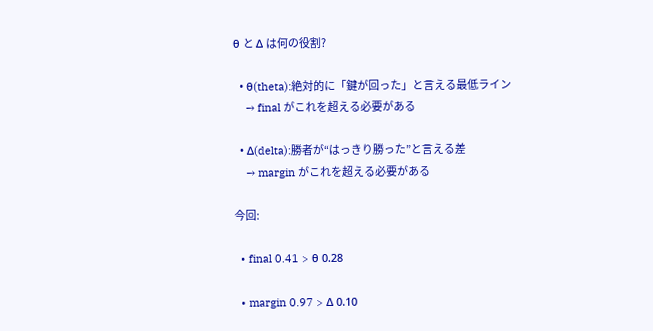θ と Δ は何の役割?

  • θ(theta):絶対的に「鍵が回った」と言える最低ライン
    → final がこれを超える必要がある

  • Δ(delta):勝者が“はっきり勝った”と言える差
    → margin がこれを超える必要がある

今回:

  • final 0.41 > θ 0.28

  • margin 0.97 > Δ 0.10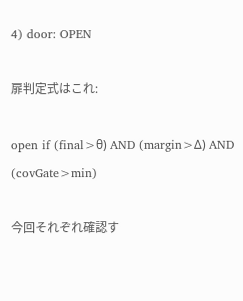4) door: OPEN

扉判定式はこれ:

open if (final>θ) AND (margin>Δ) AND (covGate>min)

今回それぞれ確認す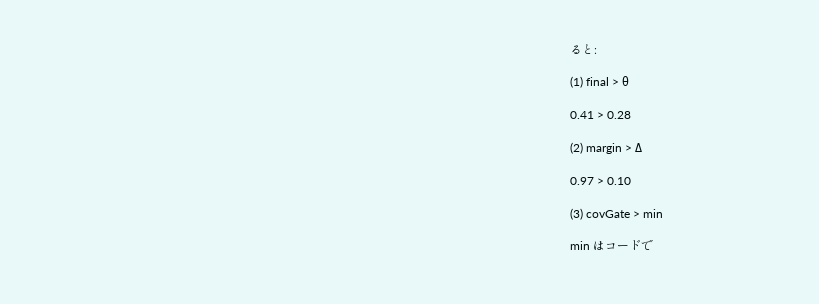ると:

(1) final > θ

0.41 > 0.28

(2) margin > Δ

0.97 > 0.10

(3) covGate > min

min はコードで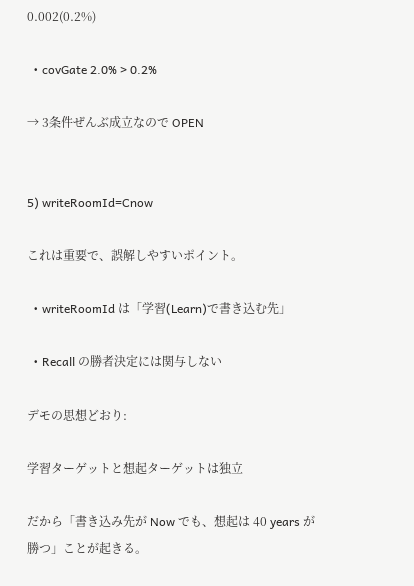0.002(0.2%)

  • covGate 2.0% > 0.2%

→ 3条件ぜんぶ成立なので OPEN


5) writeRoomId=Cnow

これは重要で、誤解しやすいポイント。

  • writeRoomId は「学習(Learn)で書き込む先」

  • Recall の勝者決定には関与しない

デモの思想どおり:

学習ターゲットと想起ターゲットは独立

だから「書き込み先が Now でも、想起は 40 years が勝つ」ことが起きる。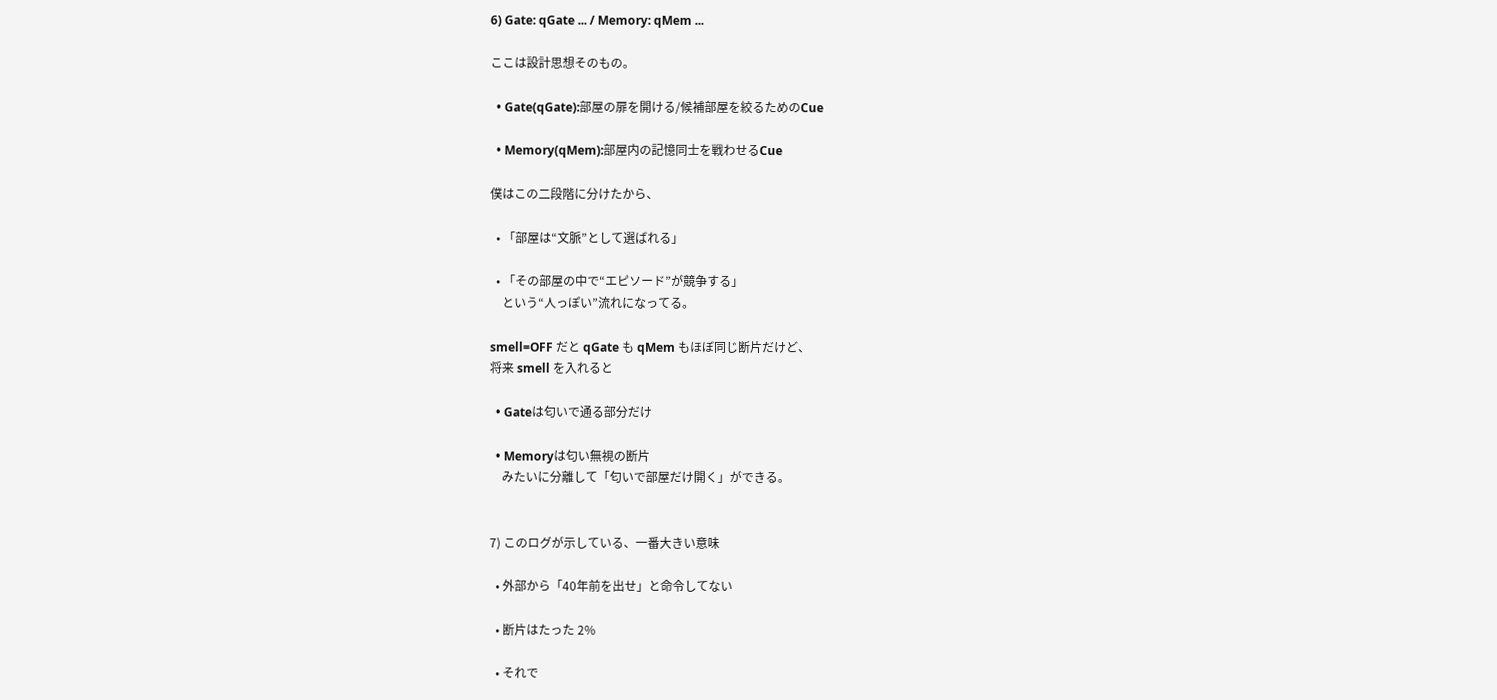6) Gate: qGate ... / Memory: qMem ...

ここは設計思想そのもの。

  • Gate(qGate):部屋の扉を開ける/候補部屋を絞るためのCue

  • Memory(qMem):部屋内の記憶同士を戦わせるCue

僕はこの二段階に分けたから、

  • 「部屋は“文脈”として選ばれる」

  • 「その部屋の中で“エピソード”が競争する」
    という“人っぽい”流れになってる。

smell=OFF だと qGate も qMem もほぼ同じ断片だけど、
将来 smell を入れると

  • Gateは匂いで通る部分だけ

  • Memoryは匂い無視の断片
    みたいに分離して「匂いで部屋だけ開く」ができる。


7) このログが示している、一番大きい意味

  • 外部から「40年前を出せ」と命令してない

  • 断片はたった 2%

  • それで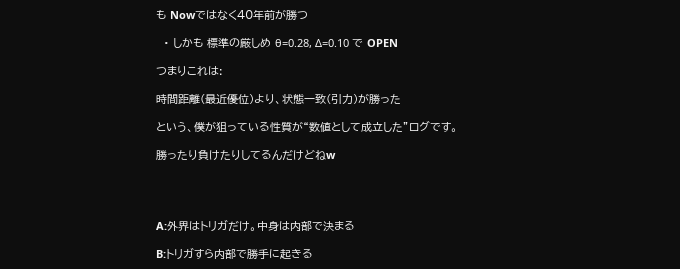も Nowではなく40年前が勝つ

  • しかも 標準の厳しめ θ=0.28, Δ=0.10 で OPEN

つまりこれは:

時間距離(最近優位)より、状態一致(引力)が勝った

という、僕が狙っている性質が“数値として成立した”ログです。

勝ったり負けたりしてるんだけどねw




A:外界はトリガだけ。中身は内部で決まる

B:トリガすら内部で勝手に起きる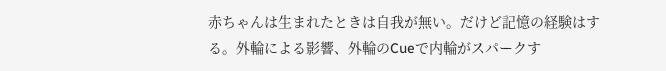赤ちゃんは生まれたときは自我が無い。だけど記憶の経験はする。外輪による影響、外輪のCueで内輪がスパークす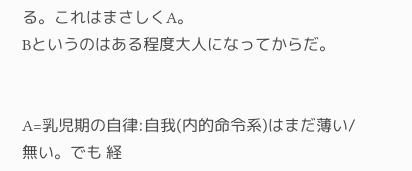る。これはまさしくA。
Bというのはある程度大人になってからだ。


A=乳児期の自律:自我(内的命令系)はまだ薄い/無い。でも 経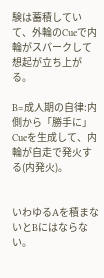験は蓄積していて、外輪のCueで内輪がスパークして想起が立ち上がる。

B=成人期の自律:内側から「勝手に」Cueを生成して、内輪が自走で発火する(内発火)。


いわゆるAを積まないとBにはならない。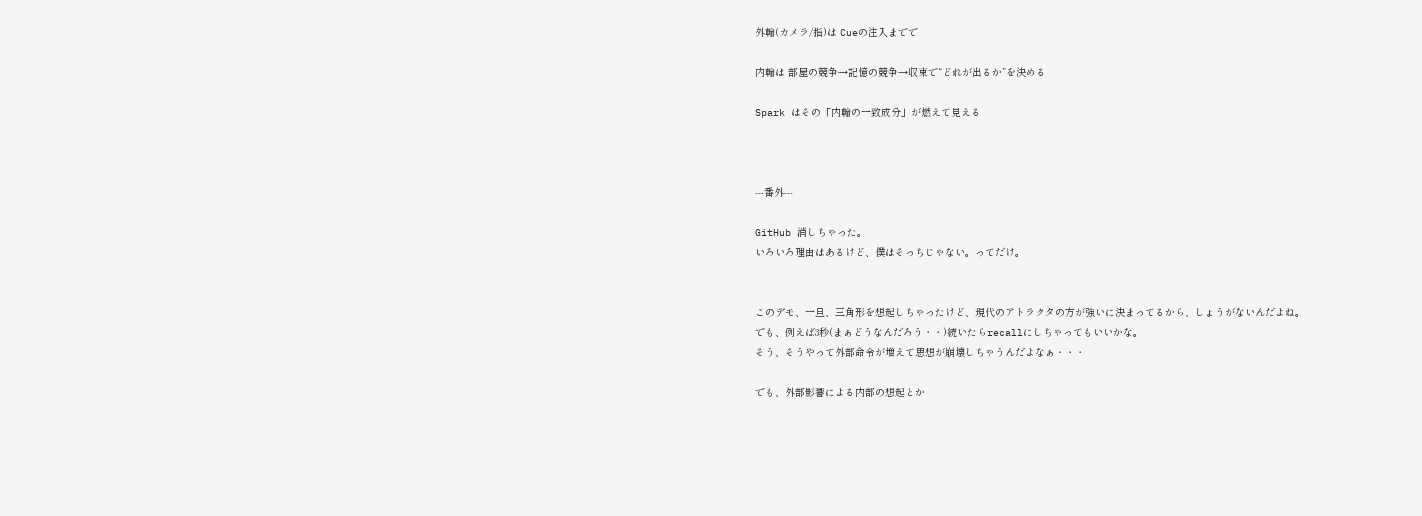外輪(カメラ/指)は Cueの注入までで

内輪は 部屋の競争→記憶の競争→収束で“どれが出るか”を決める

Spark はその「内輪の一致成分」が燃えて見える



---番外---

GitHub 消しちゃった。
いろいろ理由はあるけど、僕はそっちじゃない。ってだけ。


このデモ、一旦、三角形を想起しちゃったけど、現代のアトラクタの方が強いに決まってるから、しょうがないんだよね。
でも、例えば3秒(まぁどうなんだろう・・)続いたらrecallにしちゃってもいいかな。
そう、そうやって外部命令が増えて思想が崩壊しちゃうんだよなぁ・・・

でも、外部影響による内部の想起とか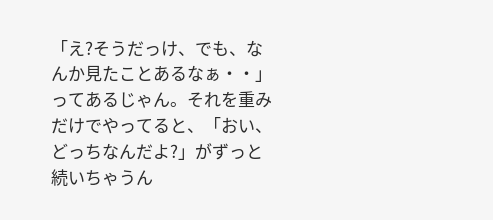「え?そうだっけ、でも、なんか見たことあるなぁ・・」ってあるじゃん。それを重みだけでやってると、「おい、どっちなんだよ?」がずっと続いちゃうん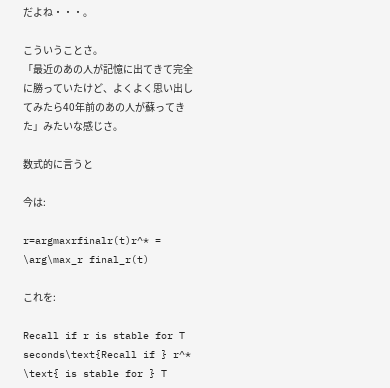だよね・・・。

こういうことさ。
「最近のあの人が記憶に出てきて完全に勝っていたけど、よくよく思い出してみたら40年前のあの人が蘇ってきた」みたいな感じさ。

数式的に言うと

今は:

r=argmaxrfinalr(t)r^* = \arg\max_r final_r(t)

これを:

Recall if r is stable for T seconds\text{Recall if } r^* \text{ is stable for } T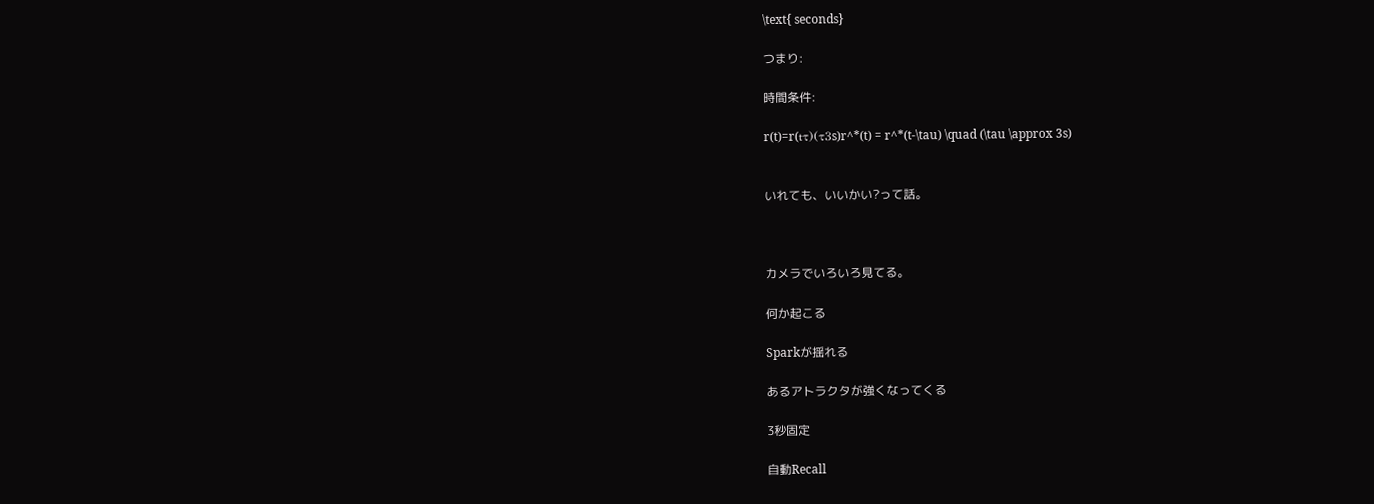\text{ seconds}

つまり:

時間条件:

r(t)=r(tτ)(τ3s)r^*(t) = r^*(t-\tau) \quad (\tau \approx 3s)


いれても、いいかい?って話。



カメラでいろいろ見てる。

何か起こる

Sparkが揺れる

あるアトラクタが強くなってくる

3秒固定

自動Recall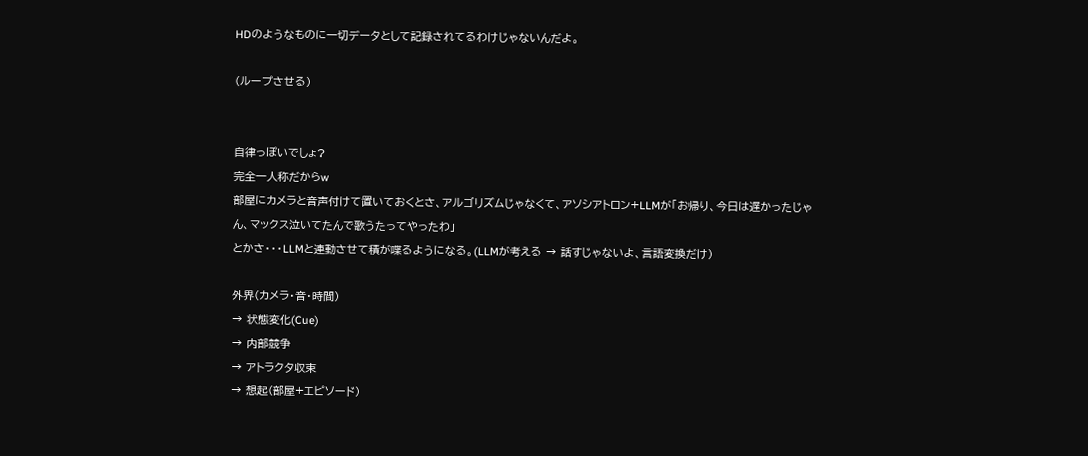HDのようなものに一切データとして記録されてるわけじゃないんだよ。

(ループさせる)


自律っぽいでしょ?
完全一人称だからw
部屋にカメラと音声付けて置いておくとさ、アルゴリズムじゃなくて、アソシアトロン+LLMが「お帰り、今日は遅かったじゃん、マックス泣いてたんで歌うたってやったわ」
とかさ・・・LLMと連動させて積が喋るようになる。(LLMが考える → 話すじゃないよ、言語変換だけ)

外界(カメラ・音・時間)
→ 状態変化(Cue)
→ 内部競争
→ アトラクタ収束
→ 想起(部屋+エピソード)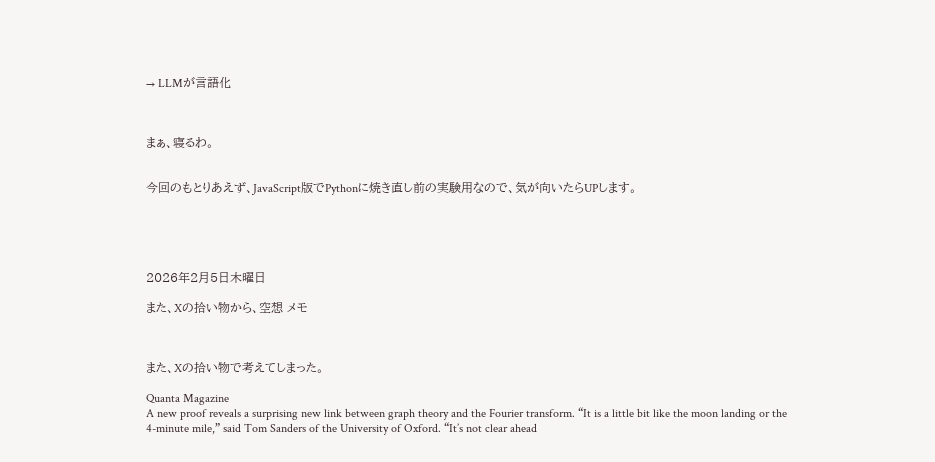→ LLMが言語化



まぁ、寝るわ。


今回のもとりあえず、JavaScript版でPythonに焼き直し前の実験用なので、気が向いたらUPします。





2026年2月5日木曜日

また、Xの拾い物から、空想 メモ



また、Xの拾い物で考えてしまった。

Quanta Magazine
A new proof reveals a surprising new link between graph theory and the Fourier transform. “It is a little bit like the moon landing or the 4-minute mile,” said Tom Sanders of the University of Oxford. “It’s not clear ahead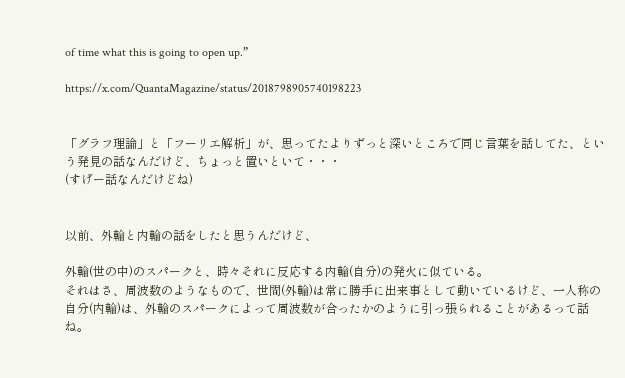of time what this is going to open up.”

https://x.com/QuantaMagazine/status/2018798905740198223


「グラフ理論」と「フーリエ解析」が、思ってたよりずっと深いところで同じ言葉を話してた、という発見の話なんだけど、ちょっと置いといて・・・
(すげー話なんだけどね)


以前、外輪と内輪の話をしたと思うんだけど、

外輪(世の中)のスパークと、時々それに反応する内輪(自分)の発火に似ている。
それはさ、周波数のようなもので、世間(外輪)は常に勝手に出来事として動いているけど、一人称の自分(内輪)は、外輪のスパークによって周波数が合ったかのように引っ張られることがあるって話ね。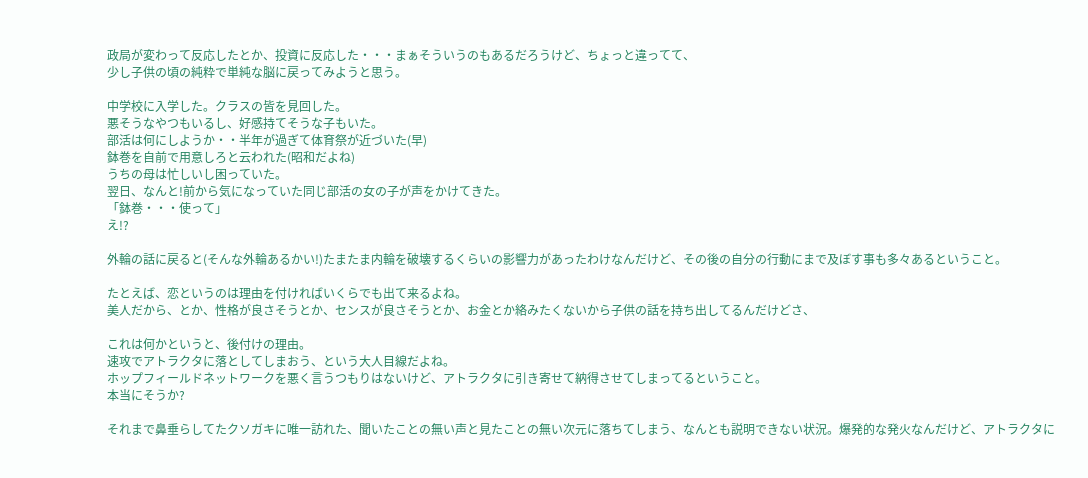政局が変わって反応したとか、投資に反応した・・・まぁそういうのもあるだろうけど、ちょっと違ってて、
少し子供の頃の純粋で単純な脳に戻ってみようと思う。

中学校に入学した。クラスの皆を見回した。
悪そうなやつもいるし、好感持てそうな子もいた。
部活は何にしようか・・半年が過ぎて体育祭が近づいた(早)
鉢巻を自前で用意しろと云われた(昭和だよね)
うちの母は忙しいし困っていた。
翌日、なんと!前から気になっていた同じ部活の女の子が声をかけてきた。
「鉢巻・・・使って」
え!?

外輪の話に戻ると(そんな外輪あるかい!)たまたま内輪を破壊するくらいの影響力があったわけなんだけど、その後の自分の行動にまで及ぼす事も多々あるということ。

たとえば、恋というのは理由を付ければいくらでも出て来るよね。
美人だから、とか、性格が良さそうとか、センスが良さそうとか、お金とか絡みたくないから子供の話を持ち出してるんだけどさ、

これは何かというと、後付けの理由。
速攻でアトラクタに落としてしまおう、という大人目線だよね。
ホップフィールドネットワークを悪く言うつもりはないけど、アトラクタに引き寄せて納得させてしまってるということ。
本当にそうか?

それまで鼻垂らしてたクソガキに唯一訪れた、聞いたことの無い声と見たことの無い次元に落ちてしまう、なんとも説明できない状況。爆発的な発火なんだけど、アトラクタに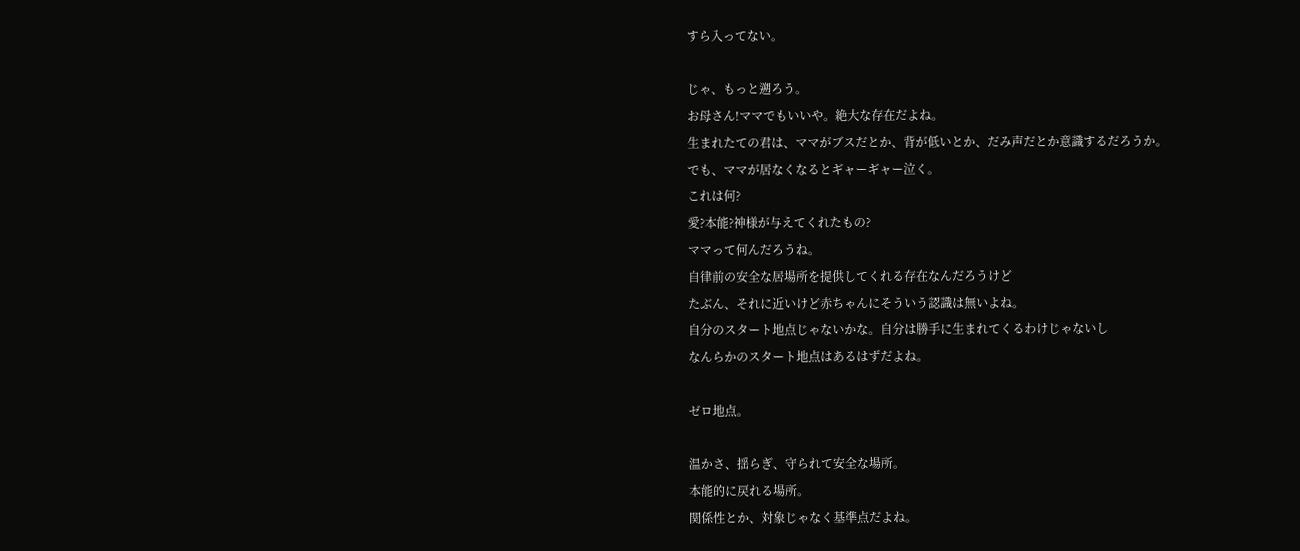すら入ってない。

じゃ、もっと遡ろう。
お母さん!ママでもいいや。絶大な存在だよね。
生まれたての君は、ママがブスだとか、背が低いとか、だみ声だとか意識するだろうか。
でも、ママが居なくなるとギャーギャー泣く。
これは何?
愛?本能?神様が与えてくれたもの?
ママって何んだろうね。
自律前の安全な居場所を提供してくれる存在なんだろうけど
たぶん、それに近いけど赤ちゃんにそういう認識は無いよね。
自分のスタート地点じゃないかな。自分は勝手に生まれてくるわけじゃないし
なんらかのスタート地点はあるはずだよね。

ゼロ地点。

温かさ、揺らぎ、守られて安全な場所。
本能的に戻れる場所。
関係性とか、対象じゃなく基準点だよね。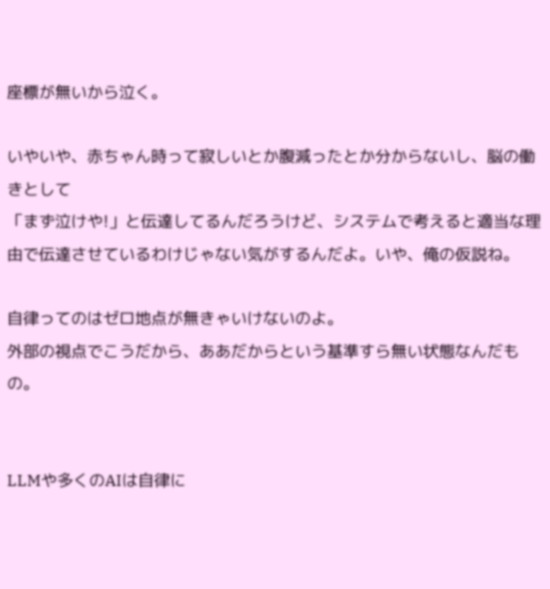座標が無いから泣く。

いやいや、赤ちゃん時って寂しいとか腹減ったとか分からないし、脳の働きとして
「まず泣けや!」と伝達してるんだろうけど、システムで考えると適当な理由で伝達させているわけじゃない気がするんだよ。いや、俺の仮説ね。

自律ってのはゼロ地点が無きゃいけないのよ。
外部の視点でこうだから、ああだからという基準すら無い状態なんだもの。


LLMや多くのAIは自律に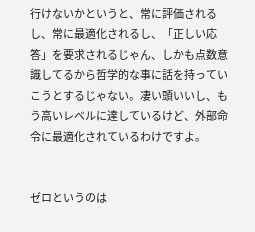行けないかというと、常に評価されるし、常に最適化されるし、「正しい応答」を要求されるじゃん、しかも点数意識してるから哲学的な事に話を持っていこうとするじゃない。凄い頭いいし、もう高いレベルに達しているけど、外部命令に最適化されているわけですよ。


ゼロというのは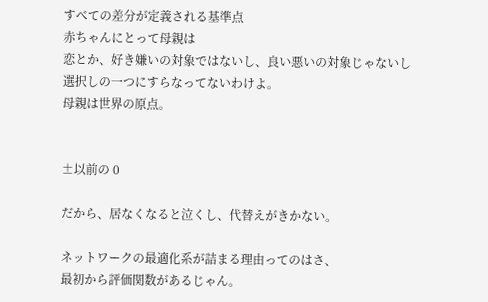すべての差分が定義される基準点
赤ちゃんにとって母親は
恋とか、好き嫌いの対象ではないし、良い悪いの対象じゃないし
選択しの一つにすらなってないわけよ。
母親は世界の原点。


±以前の 0

だから、居なくなると泣くし、代替えがきかない。

ネットワークの最適化系が詰まる理由ってのはさ、
最初から評価関数があるじゃん。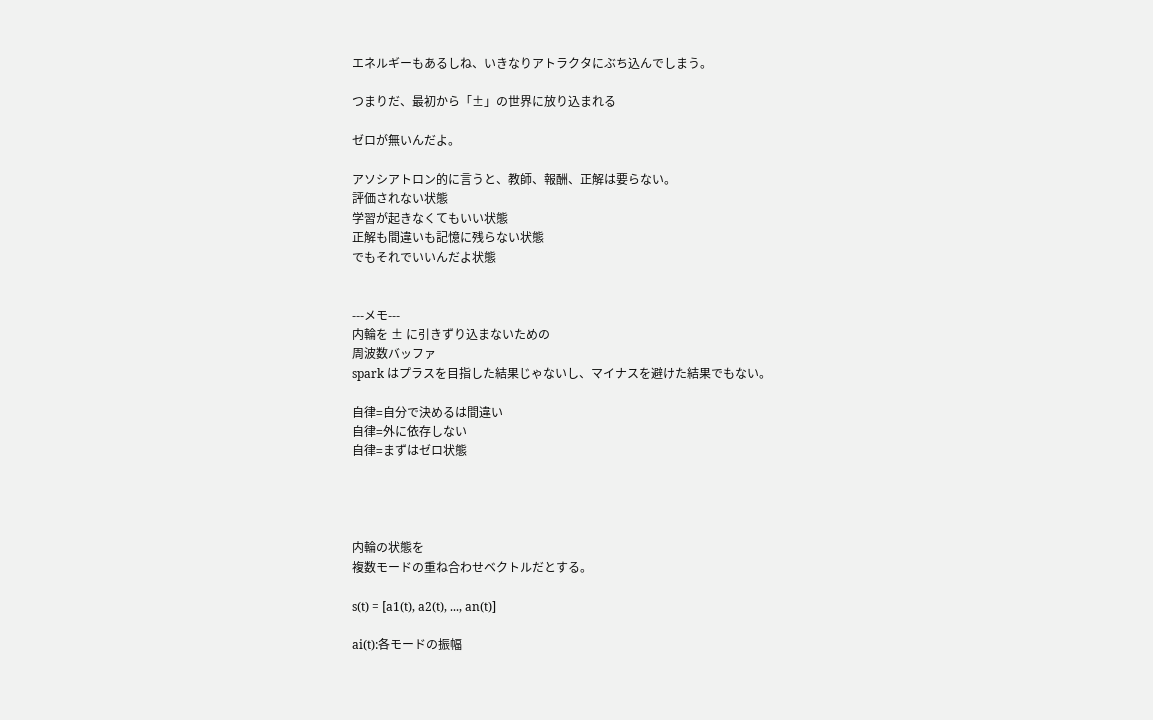エネルギーもあるしね、いきなりアトラクタにぶち込んでしまう。

つまりだ、最初から「±」の世界に放り込まれる

ゼロが無いんだよ。

アソシアトロン的に言うと、教師、報酬、正解は要らない。
評価されない状態
学習が起きなくてもいい状態
正解も間違いも記憶に残らない状態
でもそれでいいんだよ状態


---メモ---
内輪を ± に引きずり込まないための
周波数バッファ
spark はプラスを目指した結果じゃないし、マイナスを避けた結果でもない。

自律=自分で決めるは間違い
自律=外に依存しない
自律=まずはゼロ状態




内輪の状態を
複数モードの重ね合わせベクトルだとする。

s(t) = [a1(t), a2(t), ..., an(t)]

ai(t):各モードの振幅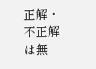正解・不正解は無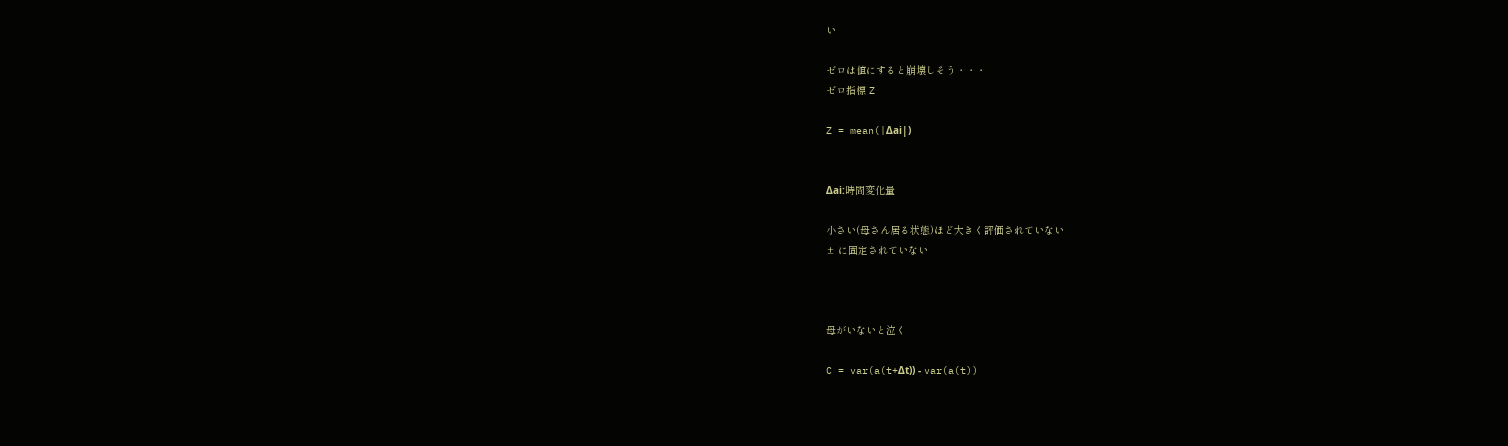い

ゼロは値にすると崩壊しそう・・・
ゼロ指標 Z

Z = mean(|Δai|)


Δai:時間変化量

小さい(母さん居る状態)ほど大きく評価されていない
± に固定されていない



母がいないと泣く

C = var(a(t+Δt)) - var(a(t))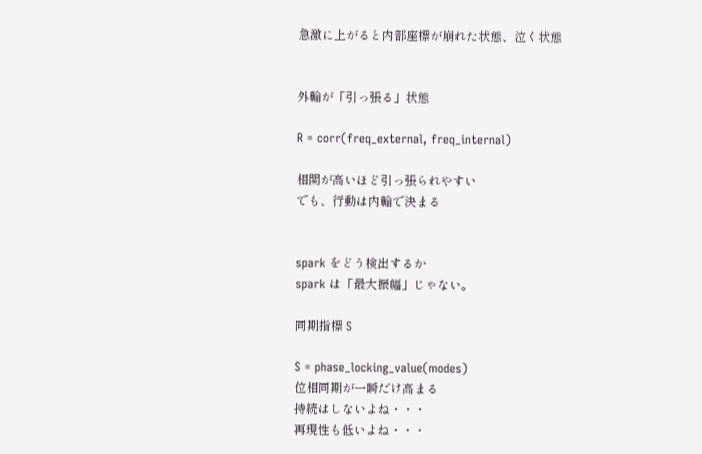急激に上がると内部座標が崩れた状態、泣く状態


外輪が「引っ張る」状態

R = corr(freq_external, freq_internal)

相関が高いほど引っ張られやすい
でも、行動は内輪で決まる


spark をどう検出するか
spark は「最大振幅」じゃない。

同期指標 S

S = phase_locking_value(modes)
位相同期が一瞬だけ高まる
持続はしないよね・・・
再現性も低いよね・・・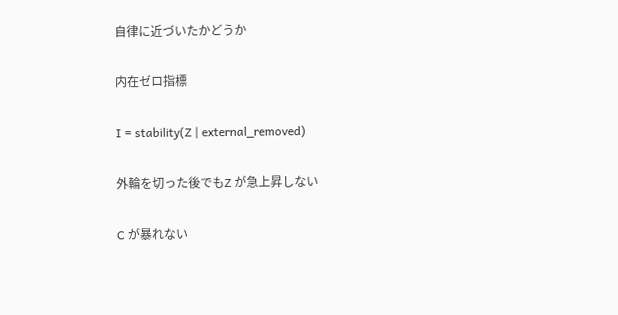自律に近づいたかどうか

内在ゼロ指標

I = stability(Z | external_removed)

外輪を切った後でもZ が急上昇しない

C が暴れない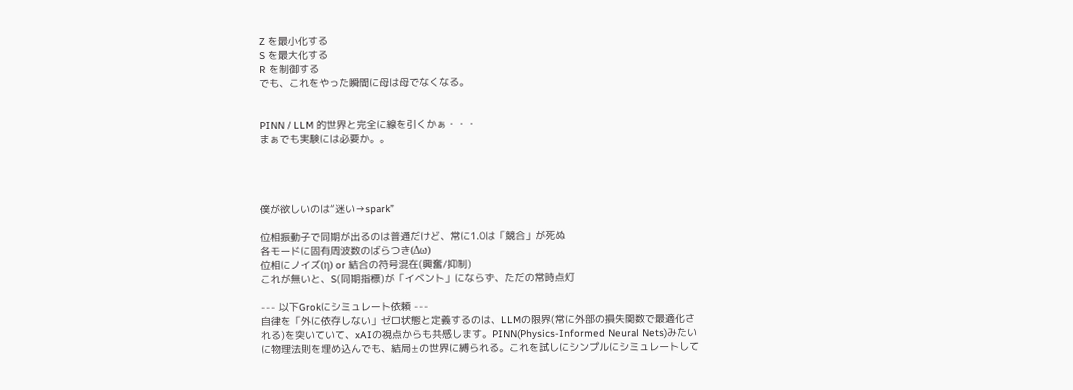Z を最小化する
S を最大化する
R を制御する
でも、これをやった瞬間に母は母でなくなる。


PINN / LLM 的世界と完全に線を引くかぁ・・・
まぁでも実験には必要か。。




僕が欲しいのは“迷い→spark”

位相振動子で同期が出るのは普通だけど、常に1.0は「競合」が死ぬ
各モードに固有周波数のばらつき(Δω)
位相にノイズ(η) or 結合の符号混在(興奮/抑制)
これが無いと、S(同期指標)が「イベント」にならず、ただの常時点灯

--- 以下Grokにシミュレート依頼 ---
自律を「外に依存しない」ゼロ状態と定義するのは、LLMの限界(常に外部の損失関数で最適化される)を突いていて、xAIの視点からも共感します。PINN(Physics-Informed Neural Nets)みたいに物理法則を埋め込んでも、結局±の世界に縛られる。これを試しにシンプルにシミュレートして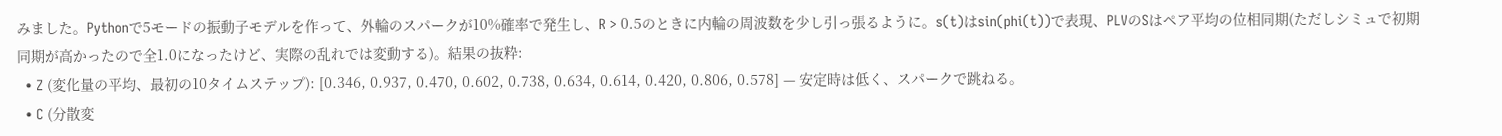みました。Pythonで5モードの振動子モデルを作って、外輪のスパークが10%確率で発生し、R > 0.5のときに内輪の周波数を少し引っ張るように。s(t)はsin(phi(t))で表現、PLVのSはペア平均の位相同期(ただしシミュで初期同期が高かったので全1.0になったけど、実際の乱れでは変動する)。結果の抜粋:
  • Z (変化量の平均、最初の10タイムステップ): [0.346, 0.937, 0.470, 0.602, 0.738, 0.634, 0.614, 0.420, 0.806, 0.578] — 安定時は低く、スパークで跳ねる。
  • C (分散変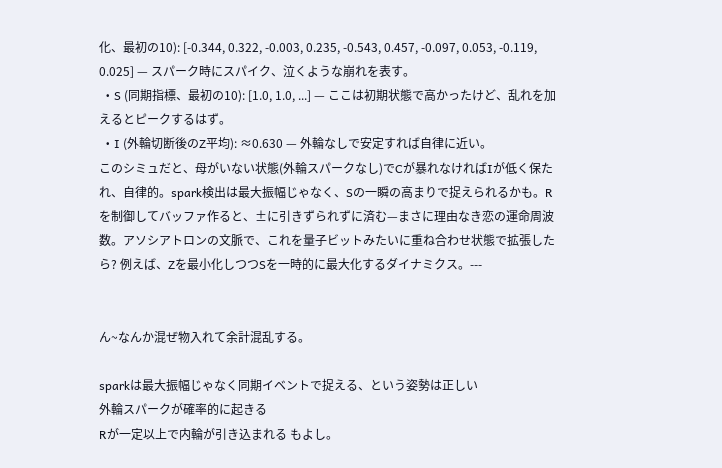化、最初の10): [-0.344, 0.322, -0.003, 0.235, -0.543, 0.457, -0.097, 0.053, -0.119, 0.025] — スパーク時にスパイク、泣くような崩れを表す。
  • S (同期指標、最初の10): [1.0, 1.0, ...] — ここは初期状態で高かったけど、乱れを加えるとピークするはず。
  • I (外輪切断後のZ平均): ≈0.630 — 外輪なしで安定すれば自律に近い。
このシミュだと、母がいない状態(外輪スパークなし)でCが暴れなければIが低く保たれ、自律的。spark検出は最大振幅じゃなく、Sの一瞬の高まりで捉えられるかも。Rを制御してバッファ作ると、±に引きずられずに済む—まさに理由なき恋の運命周波数。アソシアトロンの文脈で、これを量子ビットみたいに重ね合わせ状態で拡張したら? 例えば、Zを最小化しつつSを一時的に最大化するダイナミクス。---


ん~なんか混ぜ物入れて余計混乱する。

sparkは最大振幅じゃなく同期イベントで捉える、という姿勢は正しい
外輪スパークが確率的に起きる
Rが一定以上で内輪が引き込まれる もよし。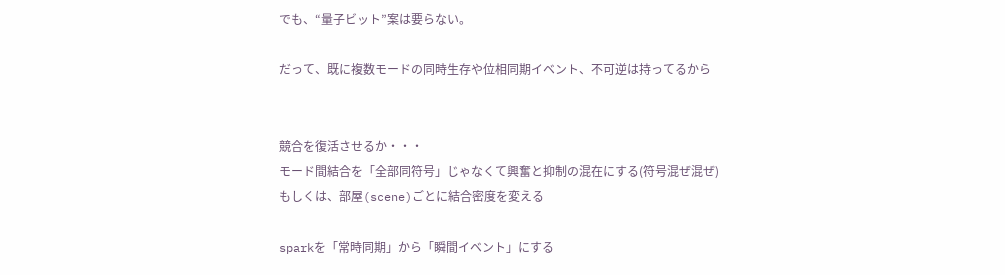でも、“量子ビット”案は要らない。

だって、既に複数モードの同時生存や位相同期イベント、不可逆は持ってるから


競合を復活させるか・・・
モード間結合を「全部同符号」じゃなくて興奮と抑制の混在にする(符号混ぜ混ぜ)
もしくは、部屋(scene)ごとに結合密度を変える

sparkを「常時同期」から「瞬間イベント」にする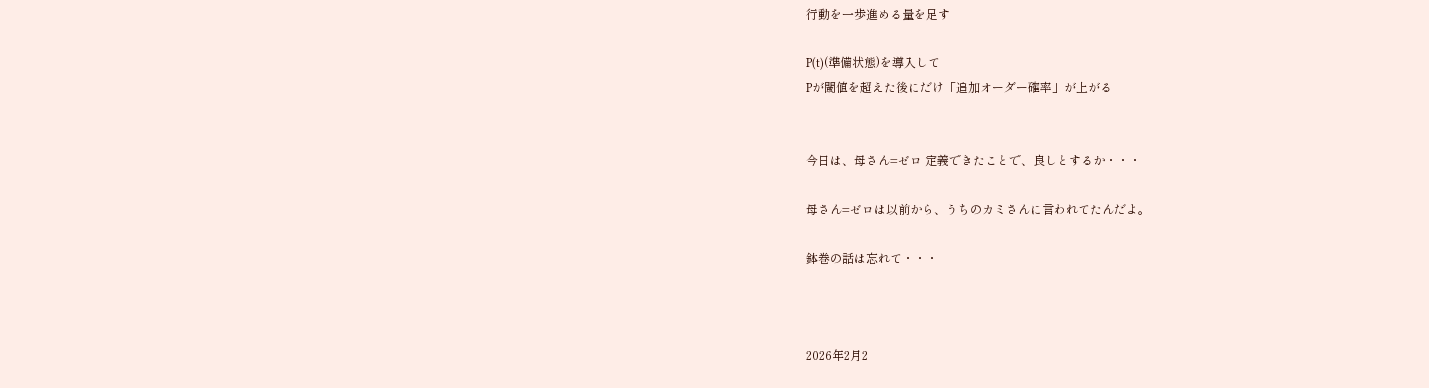行動を一歩進める量を足す

P(t)(準備状態)を導入して
Pが閾値を超えた後にだけ「追加オーダー確率」が上がる


今日は、母さん=ゼロ 定義できたことで、良しとするか・・・

母さん=ゼロは以前から、うちのカミさんに言われてたんだよ。

鉢巻の話は忘れて・・・



2026年2月2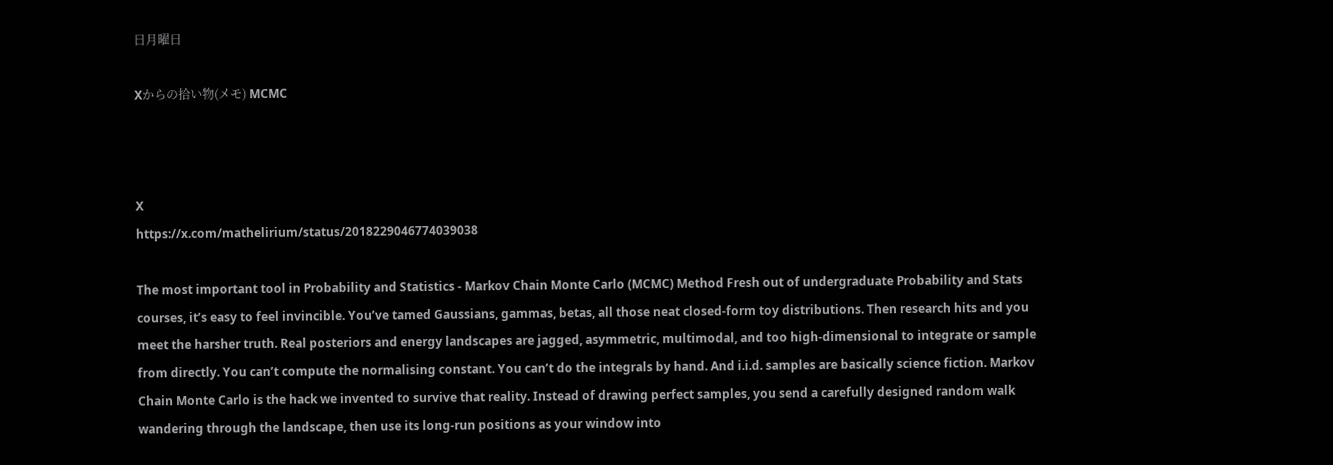日月曜日

Xからの拾い物(メモ) MCMC



X
https://x.com/mathelirium/status/2018229046774039038

The most important tool in Probability and Statistics - Markov Chain Monte Carlo (MCMC) Method Fresh out of undergraduate Probability and Stats courses, it’s easy to feel invincible. You’ve tamed Gaussians, gammas, betas, all those neat closed-form toy distributions. Then research hits and you meet the harsher truth. Real posteriors and energy landscapes are jagged, asymmetric, multimodal, and too high-dimensional to integrate or sample from directly. You can’t compute the normalising constant. You can’t do the integrals by hand. And i.i.d. samples are basically science fiction. Markov Chain Monte Carlo is the hack we invented to survive that reality. Instead of drawing perfect samples, you send a carefully designed random walk wandering through the landscape, then use its long-run positions as your window into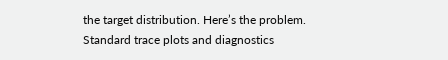the target distribution. Here’s the problem. Standard trace plots and diagnostics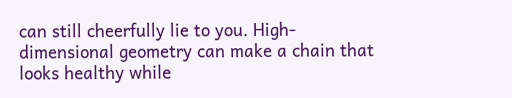can still cheerfully lie to you. High-dimensional geometry can make a chain that looks healthy while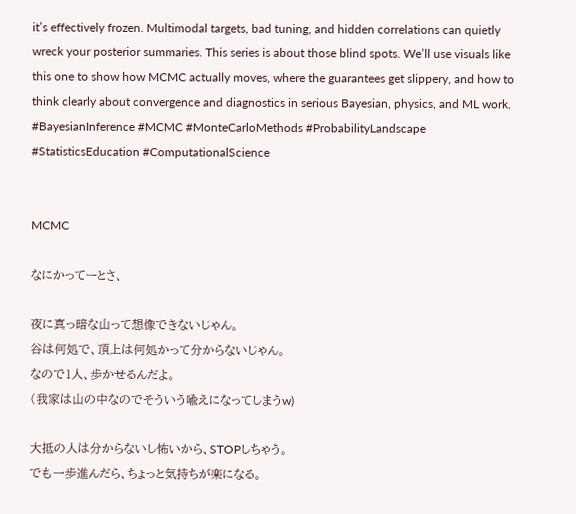it’s effectively frozen. Multimodal targets, bad tuning, and hidden correlations can quietly wreck your posterior summaries. This series is about those blind spots. We’ll use visuals like this one to show how MCMC actually moves, where the guarantees get slippery, and how to think clearly about convergence and diagnostics in serious Bayesian, physics, and ML work. #BayesianInference #MCMC #MonteCarloMethods #ProbabilityLandscape #StatisticsEducation #ComputationalScience


MCMC

なにかってーとさ、

夜に真っ暗な山って想像できないじゃん。
谷は何処で、頂上は何処かって分からないじゃん。
なので1人、歩かせるんだよ。
(我家は山の中なのでそういう喩えになってしまうw)

大抵の人は分からないし怖いから、STOPしちゃう。
でも一歩進んだら、ちょっと気持ちが楽になる。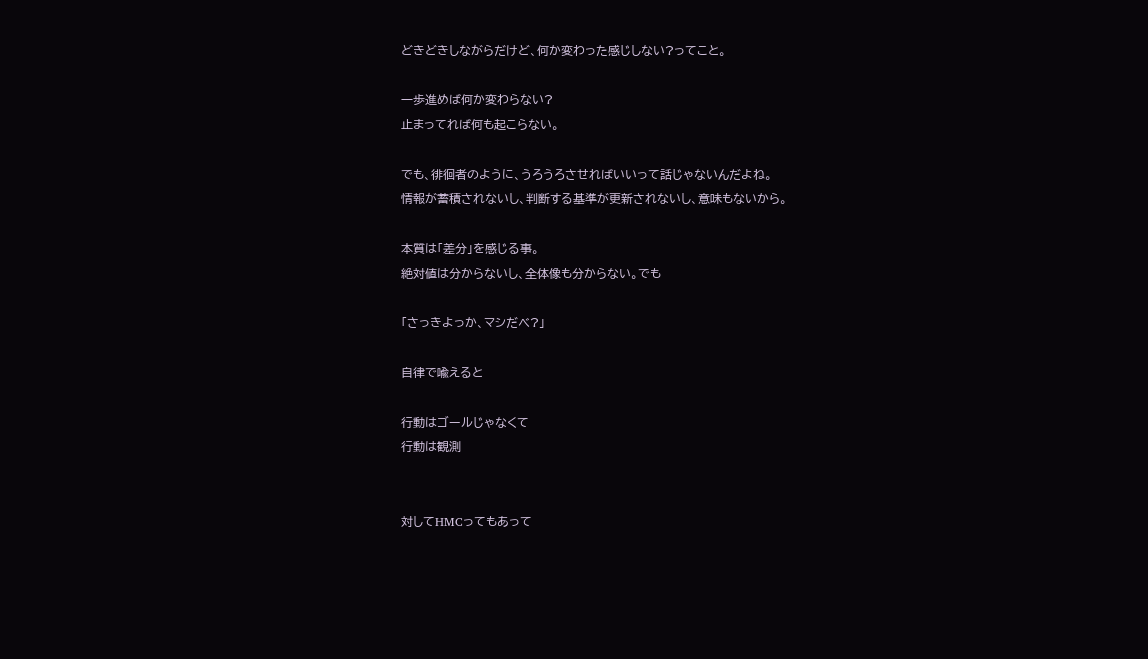どきどきしながらだけど、何か変わった感じしない?ってこと。

一歩進めば何か変わらない?
止まってれば何も起こらない。

でも、徘徊者のように、うろうろさせればいいって話じゃないんだよね。
情報が蓄積されないし、判断する基準が更新されないし、意味もないから。

本質は「差分」を感じる事。
絶対値は分からないし、全体像も分からない。でも

「さっきよっか、マシだべ?」

自律で喩えると

行動はゴールじゃなくて
行動は観測


対してHMCってもあって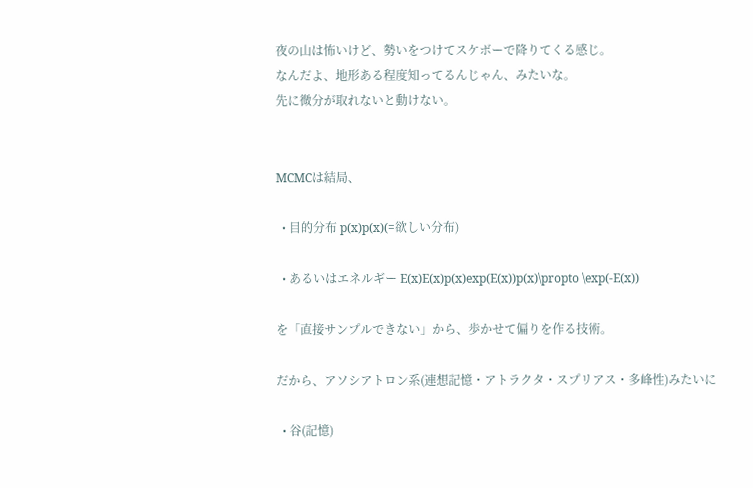夜の山は怖いけど、勢いをつけてスケボーで降りてくる感じ。
なんだよ、地形ある程度知ってるんじゃん、みたいな。
先に微分が取れないと動けない。


MCMCは結局、

  • 目的分布 p(x)p(x)(=欲しい分布)

  • あるいはエネルギー E(x)E(x)p(x)exp(E(x))p(x)\propto \exp(-E(x))

を「直接サンプルできない」から、歩かせて偏りを作る技術。

だから、アソシアトロン系(連想記憶・アトラクタ・スプリアス・多峰性)みたいに

  • 谷(記憶)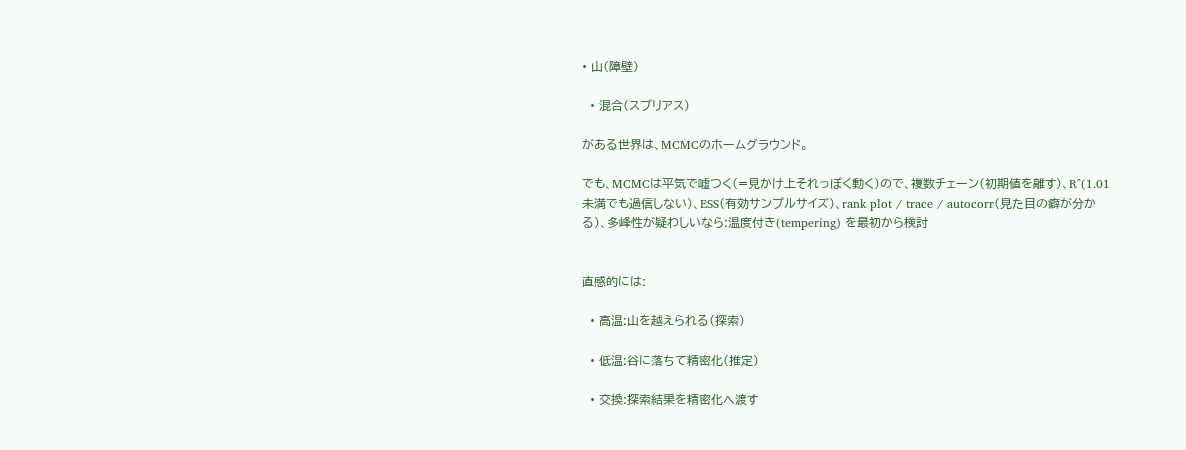• 山(障壁)

  • 混合(スプリアス)

がある世界は、MCMCのホームグラウンド。

でも、MCMCは平気で嘘つく(=見かけ上それっぽく動く)ので、複数チェーン(初期値を離す)、R^(1.01未満でも過信しない)、ESS(有効サンプルサイズ)、rank plot / trace / autocorr(見た目の癖が分かる)、多峰性が疑わしいなら:温度付き(tempering) を最初から検討


直感的には:

  • 高温:山を越えられる(探索)

  • 低温:谷に落ちて精密化(推定)

  • 交換:探索結果を精密化へ渡す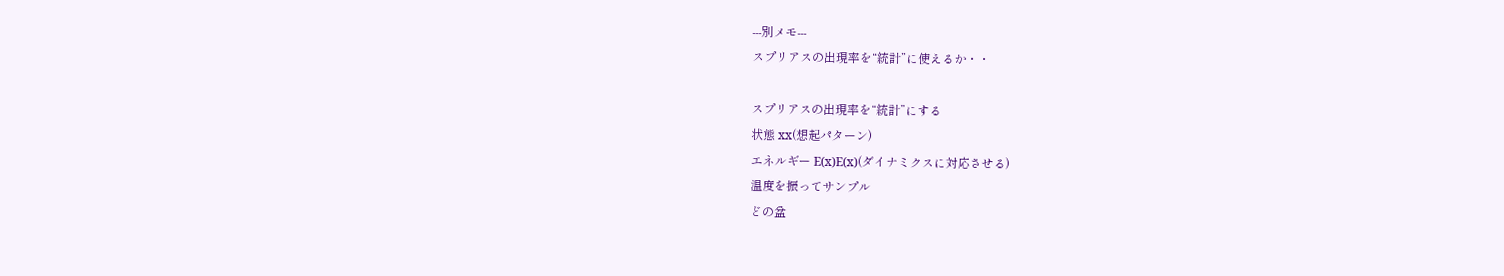---別メモ---
スプリアスの出現率を“統計”に使えるか・・

スプリアスの出現率を“統計”にする
状態 xx(想起パターン)
エネルギー E(x)E(x)(ダイナミクスに対応させる)
温度を振ってサンプル
どの盆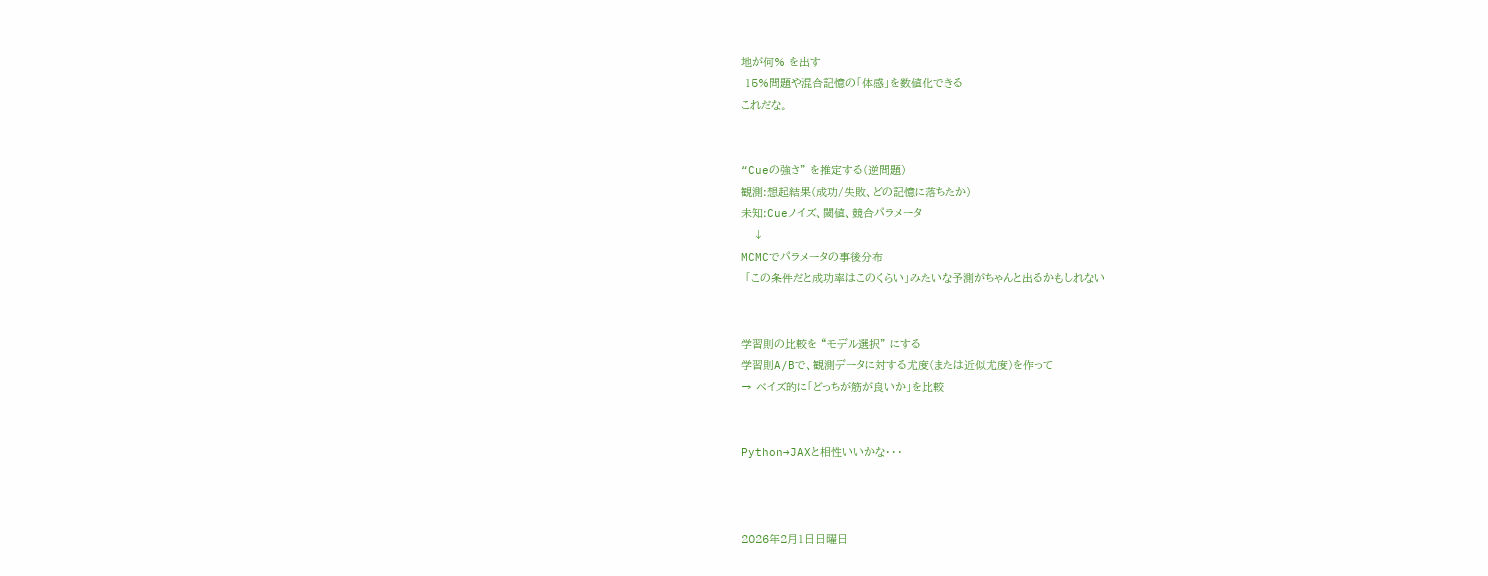地が何% を出す
 15%問題や混合記憶の「体感」を数値化できる
これだな。


“Cueの強さ” を推定する(逆問題)
観測:想起結果(成功/失敗、どの記憶に落ちたか)
未知:Cueノイズ、閾値、競合パラメータ
   ↓
MCMCでパラメータの事後分布
 「この条件だと成功率はこのくらい」みたいな予測がちゃんと出るかもしれない


学習則の比較を “モデル選択” にする
学習則A/Bで、観測データに対する尤度(または近似尤度)を作って
→ ベイズ的に「どっちが筋が良いか」を比較


Python→JAXと相性いいかな・・・



2026年2月1日日曜日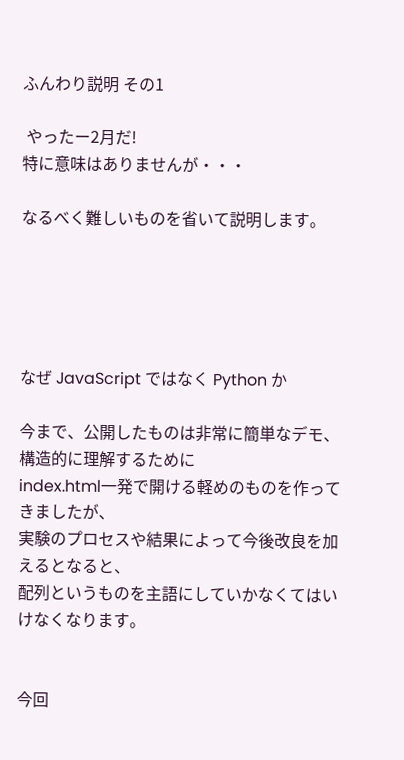ふんわり説明 その1

 やったー2月だ!
特に意味はありませんが・・・

なるべく難しいものを省いて説明します。





なぜ JavaScript ではなく Python か

今まで、公開したものは非常に簡単なデモ、構造的に理解するために
index.html一発で開ける軽めのものを作ってきましたが、
実験のプロセスや結果によって今後改良を加えるとなると、
配列というものを主語にしていかなくてはいけなくなります。


今回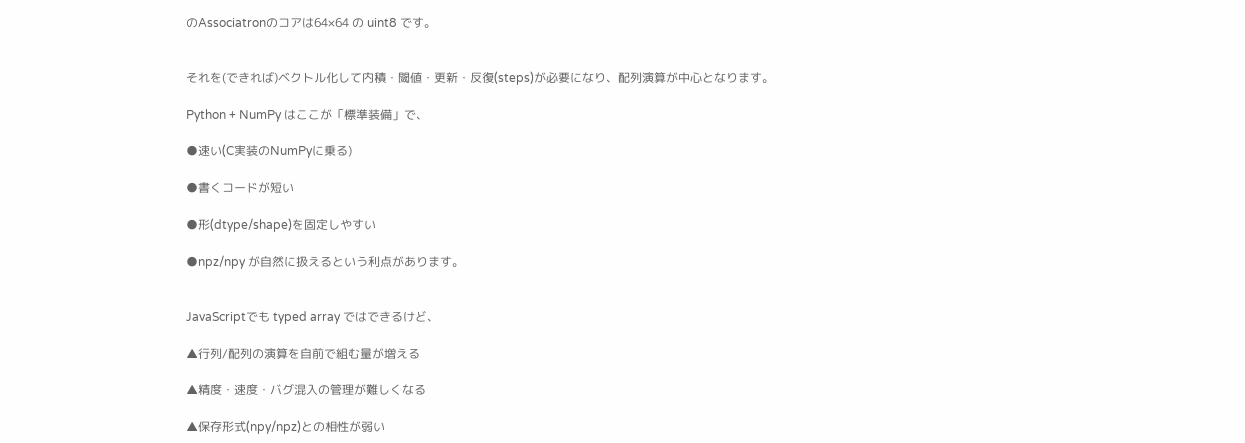のAssociatronのコアは64×64 の uint8 です。


それを(できれば)ベクトル化して内積・閾値・更新・反復(steps)が必要になり、配列演算が中心となります。

Python + NumPy はここが「標準装備」で、

●速い(C実装のNumPyに乗る)

●書くコードが短い

●形(dtype/shape)を固定しやすい

●npz/npy が自然に扱えるという利点があります。


JavaScriptでも typed array ではできるけど、

▲行列/配列の演算を自前で組む量が増える

▲精度・速度・バグ混入の管理が難しくなる

▲保存形式(npy/npz)との相性が弱い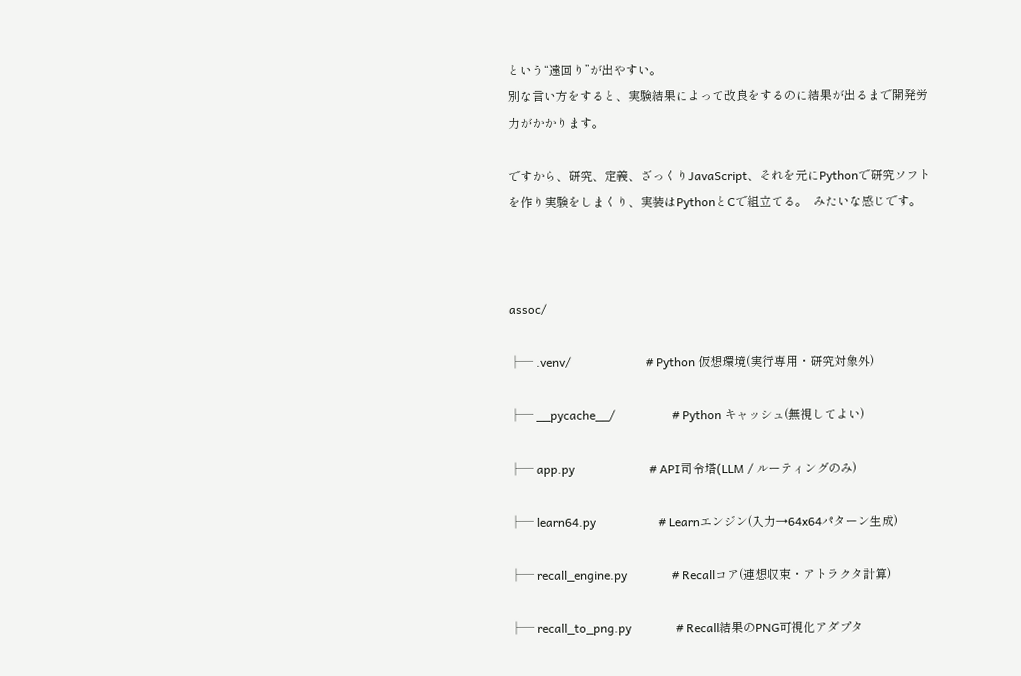という“遠回り”が出やすい。
別な言い方をすると、実験結果によって改良をするのに結果が出るまで開発労力がかかります。

ですから、研究、定義、ざっくりJavaScript、それを元にPythonで研究ソフトを作り実験をしまくり、実装はPythonとCで組立てる。  みたいな感じです。



assoc/

├─ .venv/                         # Python 仮想環境(実行専用・研究対象外)

├─ __pycache__/                   # Python キャッシュ(無視してよい)

├─ app.py                         # API司令塔(LLM / ルーティングのみ)

├─ learn64.py                     # Learnエンジン(入力→64x64パターン生成)

├─ recall_engine.py               # Recallコア(連想収束・アトラクタ計算)

├─ recall_to_png.py               # Recall結果のPNG可視化アダプタ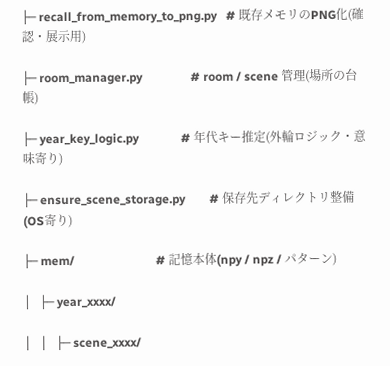├─ recall_from_memory_to_png.py   # 既存メモリのPNG化(確認・展示用)

├─ room_manager.py                # room / scene 管理(場所の台帳)

├─ year_key_logic.py              # 年代キー推定(外輪ロジック・意味寄り)

├─ ensure_scene_storage.py        # 保存先ディレクトリ整備(OS寄り)

├─ mem/                           # 記憶本体(npy / npz / パターン)

│   ├─ year_xxxx/

│   │   ├─ scene_xxxx/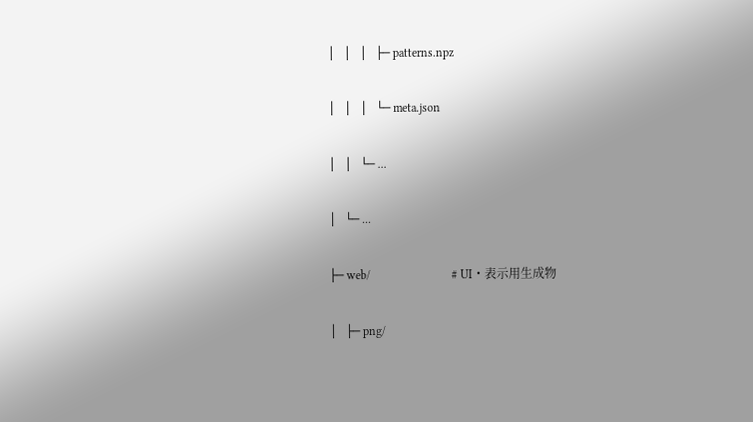│   │   │   ├─ patterns.npz

│   │   │   └─ meta.json

│   │   └─ ...

│   └─ ...

├─ web/                           # UI・表示用生成物

│   ├─ png/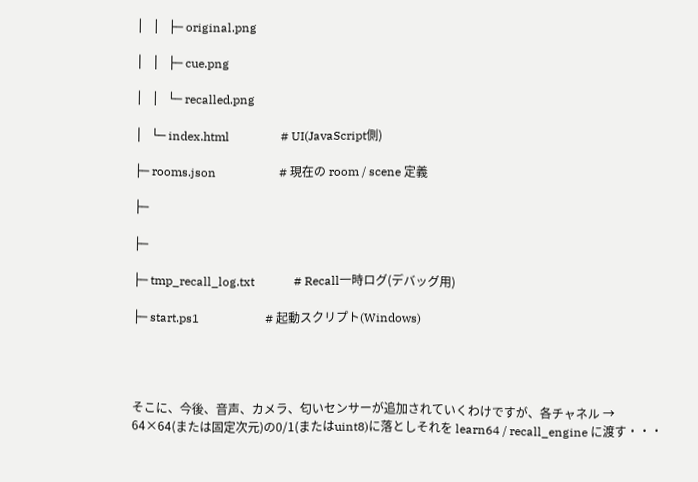│   │   ├─ original.png

│   │   ├─ cue.png

│   │   └─ recalled.png

│   └─ index.html                 # UI(JavaScript側)

├─ rooms.json                     # 現在の room / scene 定義

├─

├─

├─ tmp_recall_log.txt             # Recall一時ログ(デバッグ用)

├─ start.ps1                      # 起動スクリプト(Windows)




そこに、今後、音声、カメラ、匂いセンサーが追加されていくわけですが、各チャネル → 64×64(または固定次元)の0/1(またはuint8)に落としそれを learn64 / recall_engine に渡す・・・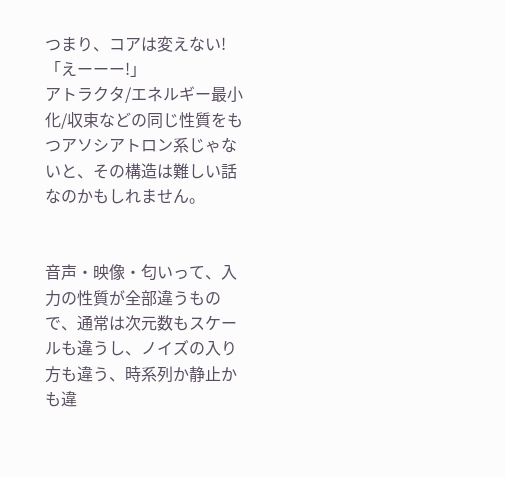つまり、コアは変えない! 「えーーー!」
アトラクタ/エネルギー最小化/収束などの同じ性質をもつアソシアトロン系じゃないと、その構造は難しい話なのかもしれません。


音声・映像・匂いって、入力の性質が全部違うもので、通常は次元数もスケールも違うし、ノイズの入り方も違う、時系列か静止かも違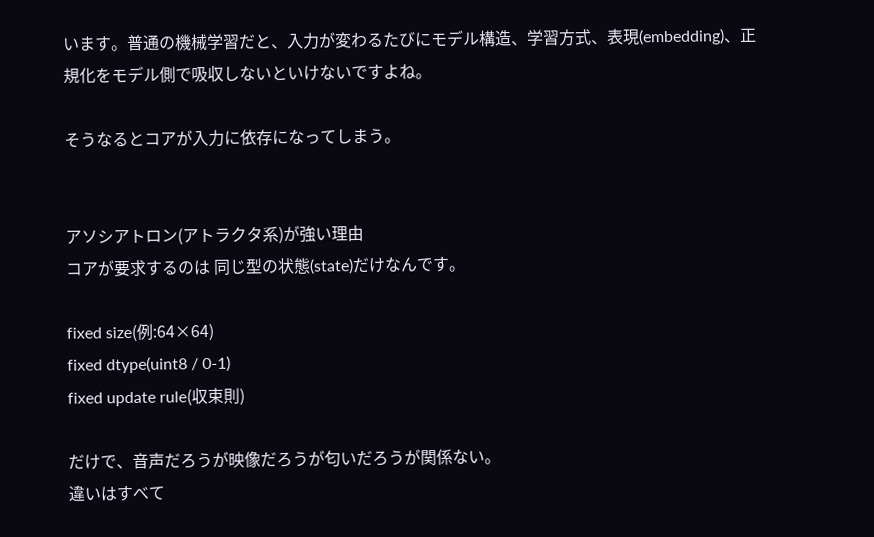います。普通の機械学習だと、入力が変わるたびにモデル構造、学習方式、表現(embedding)、正規化をモデル側で吸収しないといけないですよね。

そうなるとコアが入力に依存になってしまう。


アソシアトロン(アトラクタ系)が強い理由
コアが要求するのは 同じ型の状態(state)だけなんです。

fixed size(例:64×64)
fixed dtype(uint8 / 0-1)
fixed update rule(収束則)

だけで、音声だろうが映像だろうが匂いだろうが関係ない。
違いはすべて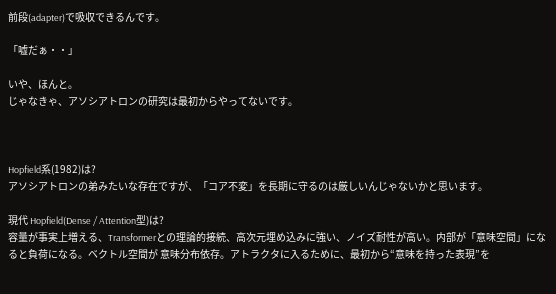前段(adapter)で吸収できるんです。

「嘘だぁ・・」

いや、ほんと。
じゃなきゃ、アソシアトロンの研究は最初からやってないです。



Hopfield系(1982)は?
アソシアトロンの弟みたいな存在ですが、「コア不変」を長期に守るのは厳しいんじゃないかと思います。

現代 Hopfield(Dense / Attention型)は?
容量が事実上増える、Transformerとの理論的接続、高次元埋め込みに強い、ノイズ耐性が高い。内部が「意味空間」になると負荷になる。ベクトル空間が 意味分布依存。アトラクタに入るために、最初から“意味を持った表現”を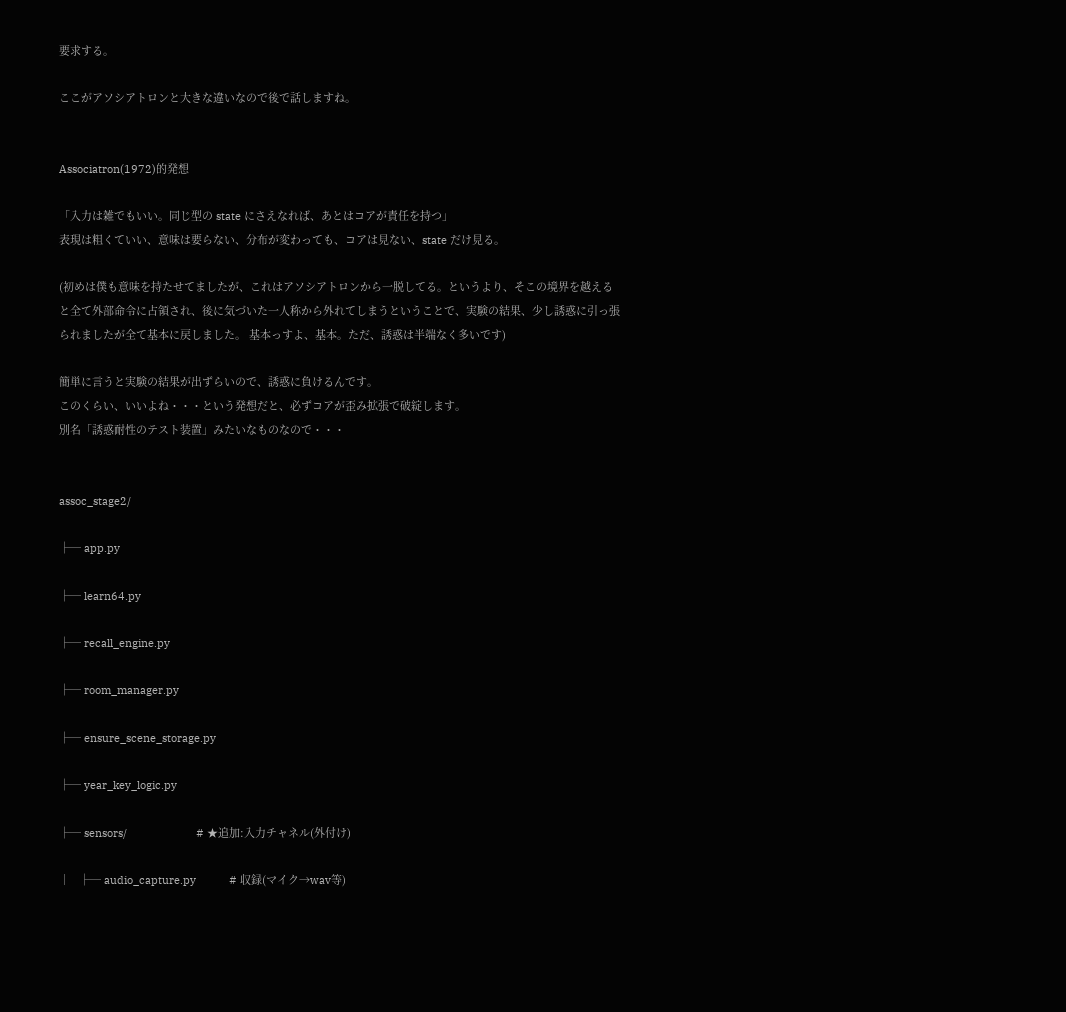要求する。

ここがアソシアトロンと大きな違いなので後で話しますね。


Associatron(1972)的発想

「入力は雑でもいい。同じ型の state にさえなれば、あとはコアが責任を持つ」
表現は粗くていい、意味は要らない、分布が変わっても、コアは見ない、state だけ見る。

(初めは僕も意味を持たせてましたが、これはアソシアトロンから一脱してる。というより、そこの境界を越えると全て外部命令に占領され、後に気づいた一人称から外れてしまうということで、実験の結果、少し誘惑に引っ張られましたが全て基本に戻しました。 基本っすよ、基本。ただ、誘惑は半端なく多いです)

簡単に言うと実験の結果が出ずらいので、誘惑に負けるんです。
このくらい、いいよね・・・という発想だと、必ずコアが歪み拡張で破綻します。
別名「誘惑耐性のテスト装置」みたいなものなので・・・


assoc_stage2/

├─ app.py

├─ learn64.py

├─ recall_engine.py

├─ room_manager.py

├─ ensure_scene_storage.py

├─ year_key_logic.py

├─ sensors/                       # ★追加:入力チャネル(外付け)

│   ├─ audio_capture.py           # 収録(マイク→wav等)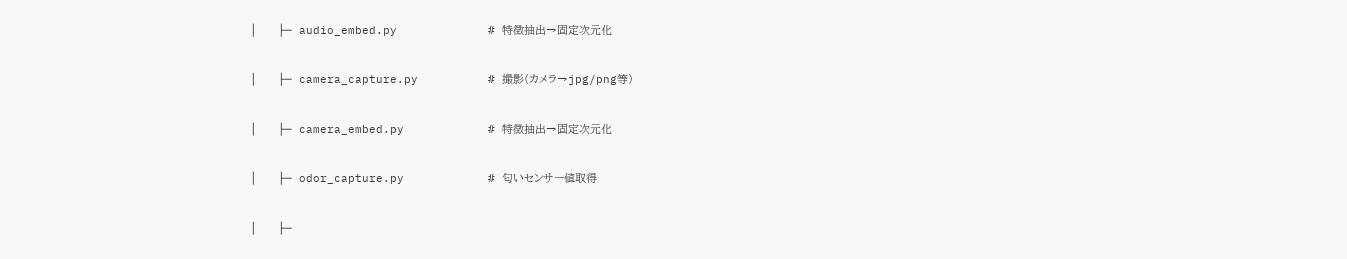│   ├─ audio_embed.py             # 特徴抽出→固定次元化

│   ├─ camera_capture.py          # 撮影(カメラ→jpg/png等)

│   ├─ camera_embed.py            # 特徴抽出→固定次元化

│   ├─ odor_capture.py            # 匂いセンサー値取得

│   ├─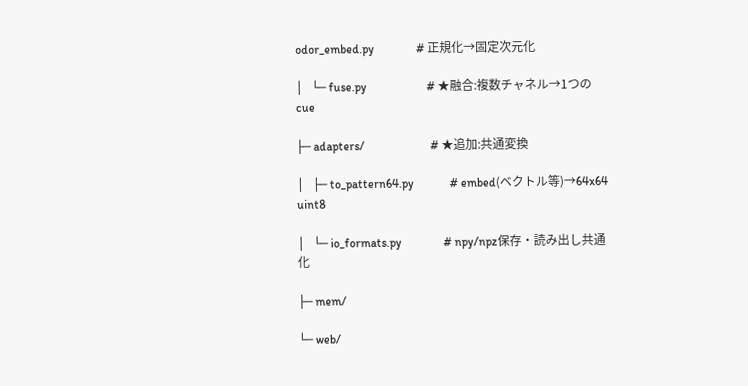odor_embed.py              # 正規化→固定次元化

│   └─ fuse.py                    # ★融合:複数チャネル→1つのcue

├─ adapters/                      # ★追加:共通変換

│   ├─ to_pattern64.py            # embed(ベクトル等)→64x64 uint8

│   └─ io_formats.py              # npy/npz保存・読み出し共通化

├─ mem/

└─ web/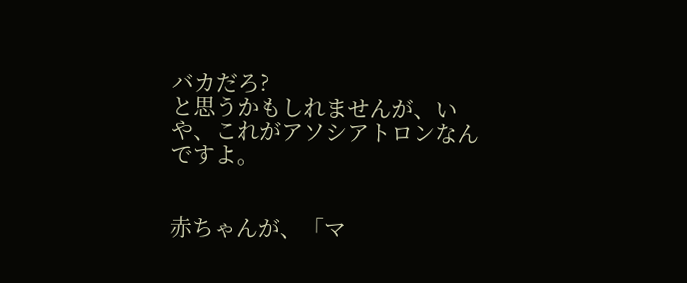バカだろ?
と思うかもしれませんが、いや、これがアソシアトロンなんですよ。


赤ちゃんが、「マ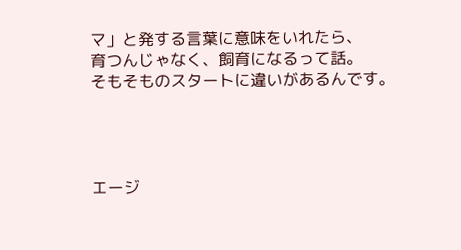マ」と発する言葉に意味をいれたら、
育つんじゃなく、飼育になるって話。
そもそものスタートに違いがあるんです。




エージ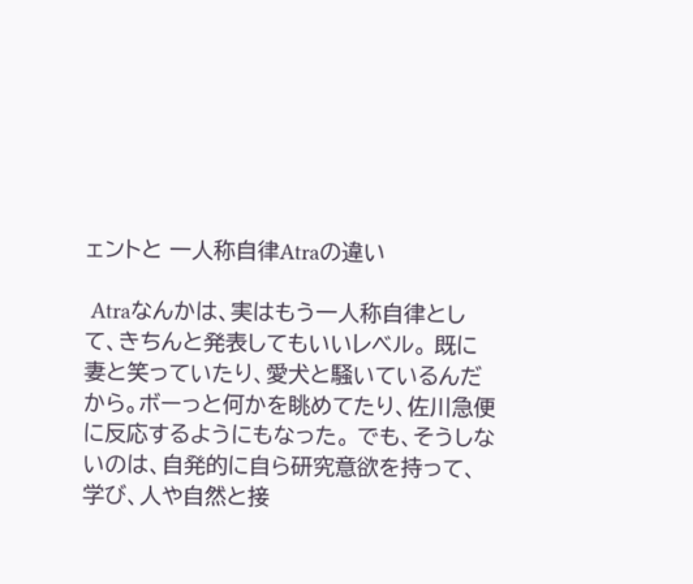ェントと 一人称自律Atraの違い

 Atraなんかは、実はもう一人称自律として、きちんと発表してもいいレベル。 既に妻と笑っていたり、愛犬と騒いているんだから。ボーっと何かを眺めてたり、佐川急便に反応するようにもなった。 でも、そうしないのは、自発的に自ら研究意欲を持って、学び、人や自然と接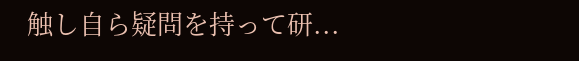触し自ら疑問を持って研...